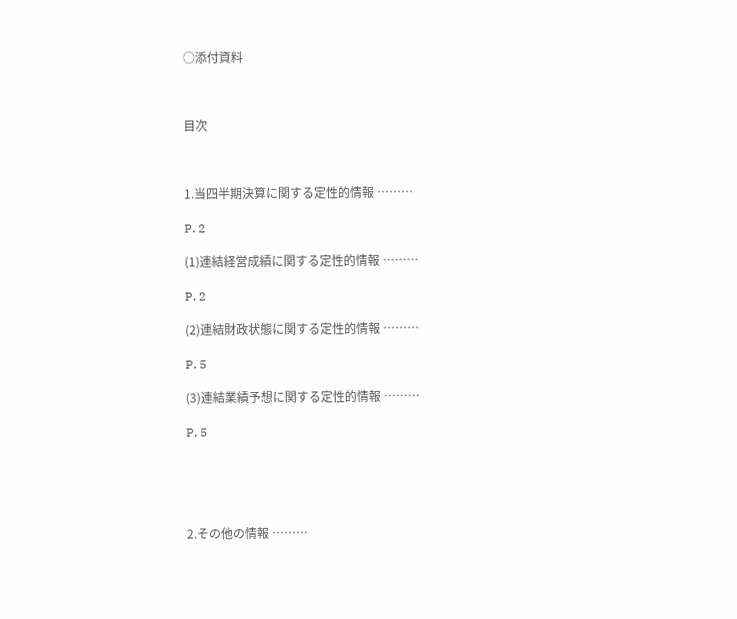○添付資料



目次



1.当四半期決算に関する定性的情報 ………

P. 2

(1)連結経営成績に関する定性的情報 ………

P. 2

(2)連結財政状態に関する定性的情報 ………

P. 5

(3)連結業績予想に関する定性的情報 ………

P. 5





2.その他の情報 ………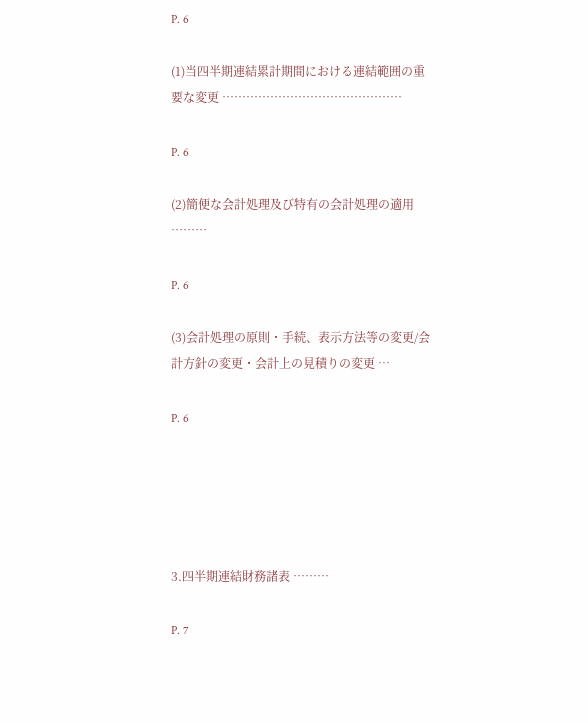P. 6

(1)当四半期連結累計期間における連結範囲の重要な変更 ………………………………………

P. 6

(2)簡便な会計処理及び特有の会計処理の適用 ………

P. 6

(3)会計処理の原則・手続、表示方法等の変更/会計方針の変更・会計上の見積りの変更 …

P. 6





3.四半期連結財務諸表 ………

P. 7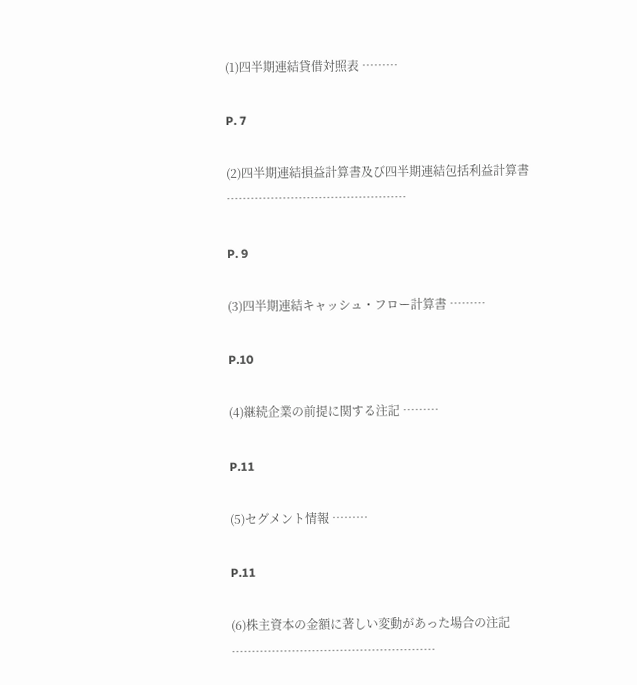(1)四半期連結貸借対照表 ………

P. 7

(2)四半期連結損益計算書及び四半期連結包括利益計算書 ………………………………………

P. 9

(3)四半期連結キャッシュ・フロー計算書 ………

P.10

(4)継続企業の前提に関する注記 ………

P.11

(5)セグメント情報 ………

P.11

(6)株主資本の金額に著しい変動があった場合の注記 ……………………………………………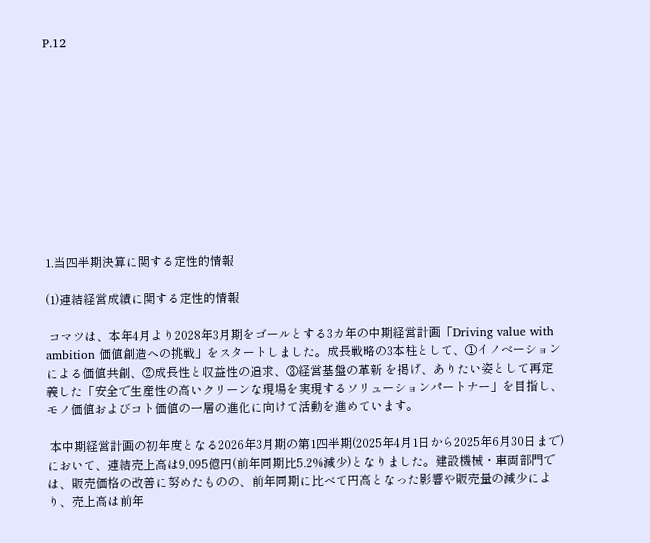P.12











1.当四半期決算に関する定性的情報

(1)連結経営成績に関する定性的情報

 コマツは、本年4月より2028年3月期をゴールとする3カ年の中期経営計画「Driving value with ambition 価値創造への挑戦」をスタートしました。成長戦略の3本柱として、①イノベーションによる価値共創、②成長性と収益性の追求、③経営基盤の革新 を掲げ、ありたい姿として再定義した「安全で生産性の高いクリーンな現場を実現するソリューションパートナー」を目指し、モノ価値およびコト価値の一層の進化に向けて活動を進めています。

 本中期経営計画の初年度となる2026年3月期の第1四半期(2025年4月1日から2025年6月30日まで)において、連結売上高は9,095億円(前年同期比5.2%減少)となりました。建設機械・車両部門では、販売価格の改善に努めたものの、前年同期に比べて円高となった影響や販売量の減少により、売上高は前年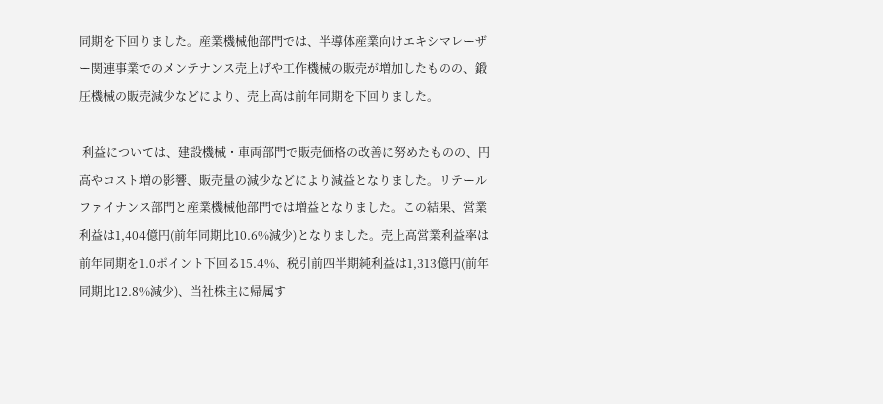同期を下回りました。産業機械他部門では、半導体産業向けエキシマレーザー関連事業でのメンテナンス売上げや工作機械の販売が増加したものの、鍛圧機械の販売減少などにより、売上高は前年同期を下回りました。

 利益については、建設機械・車両部門で販売価格の改善に努めたものの、円高やコスト増の影響、販売量の減少などにより減益となりました。リテールファイナンス部門と産業機械他部門では増益となりました。この結果、営業利益は1,404億円(前年同期比10.6%減少)となりました。売上高営業利益率は前年同期を1.0ポイント下回る15.4%、税引前四半期純利益は1,313億円(前年同期比12.8%減少)、当社株主に帰属す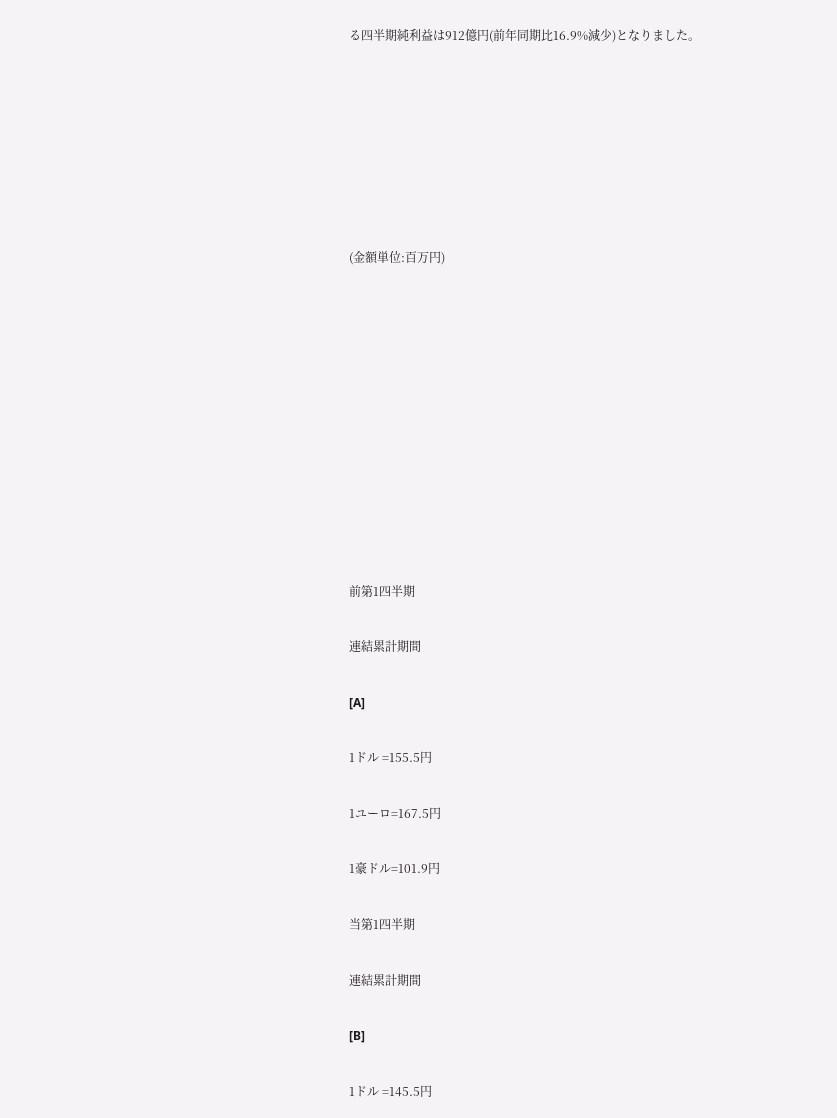る四半期純利益は912億円(前年同期比16.9%減少)となりました。







(金額単位:百万円)











前第1四半期

連結累計期間

[A]

1ドル =155.5円

1ユーロ=167.5円

1豪ドル=101.9円

当第1四半期

連結累計期間

[B]

1ドル =145.5円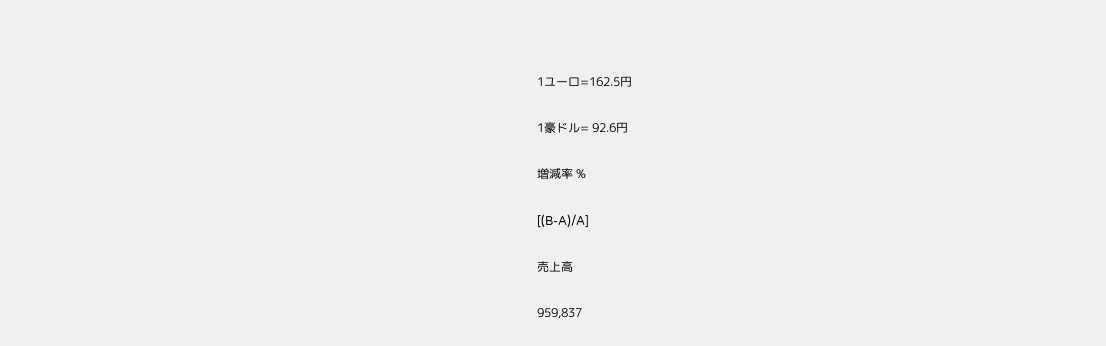1ユーロ=162.5円

1豪ドル= 92.6円

増減率 %

[(B-A)/A]

売上高

959,837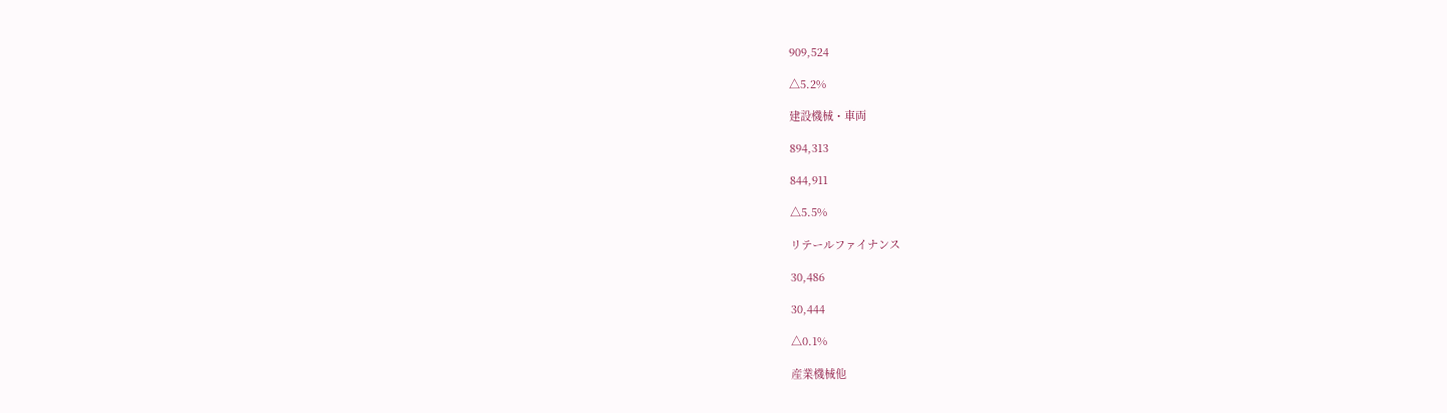909,524

△5.2%

建設機械・車両

894,313

844,911

△5.5%

リテールファイナンス

30,486

30,444

△0.1%

産業機械他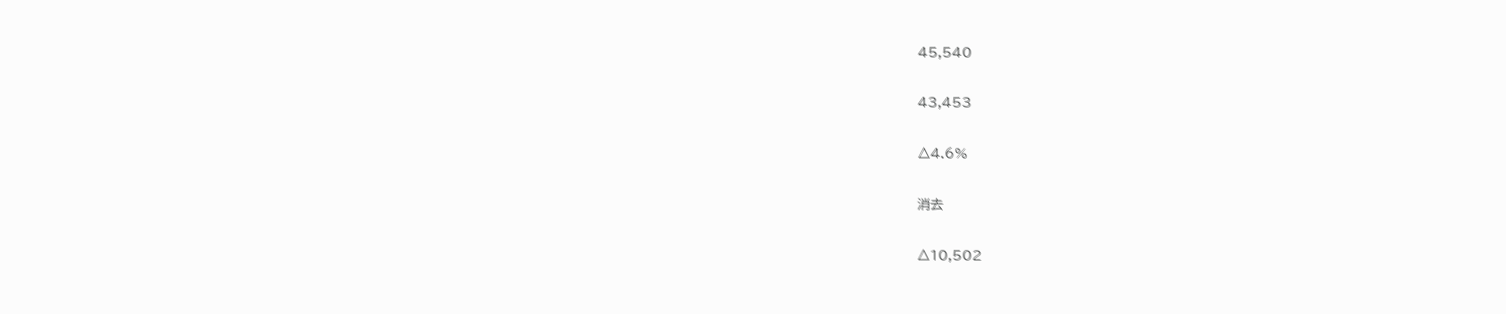45,540

43,453

△4.6%

消去

△10,502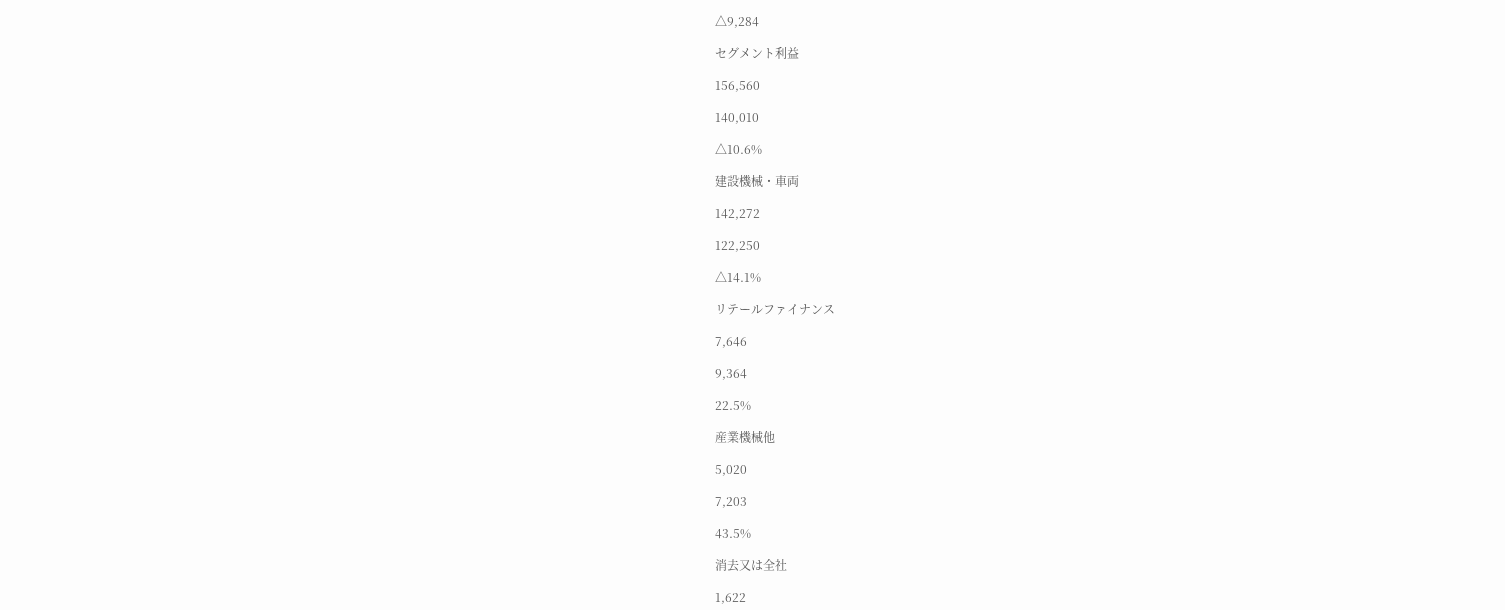△9,284

セグメント利益

156,560

140,010

△10.6%

建設機械・車両

142,272

122,250

△14.1%

リテールファイナンス

7,646

9,364

22.5%

産業機械他

5,020

7,203

43.5%

消去又は全社

1,622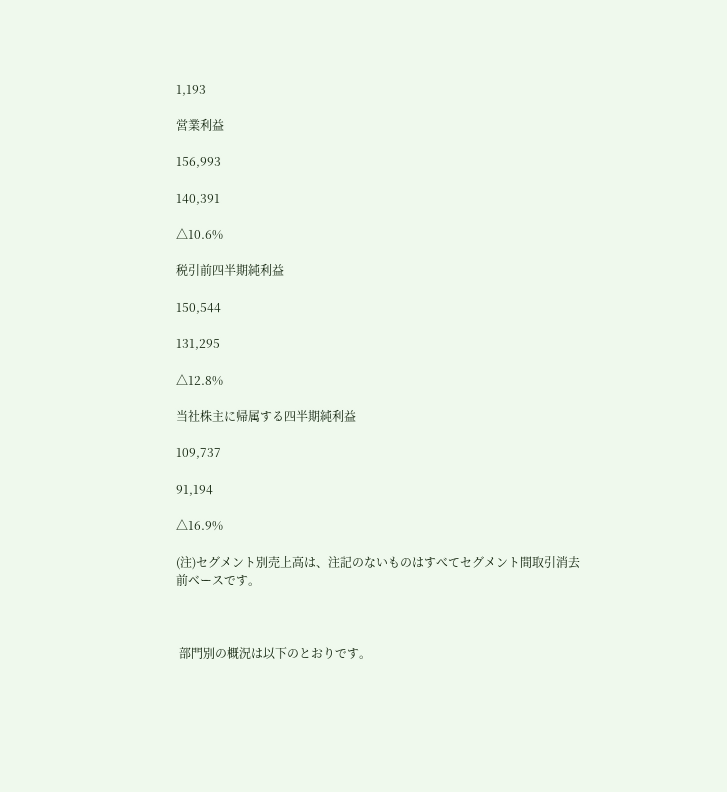1,193

営業利益

156,993

140,391

△10.6%

税引前四半期純利益

150,544

131,295

△12.8%

当社株主に帰属する四半期純利益

109,737

91,194

△16.9%

(注)セグメント別売上高は、注記のないものはすべてセグメント間取引消去前ベースです。



 部門別の概況は以下のとおりです。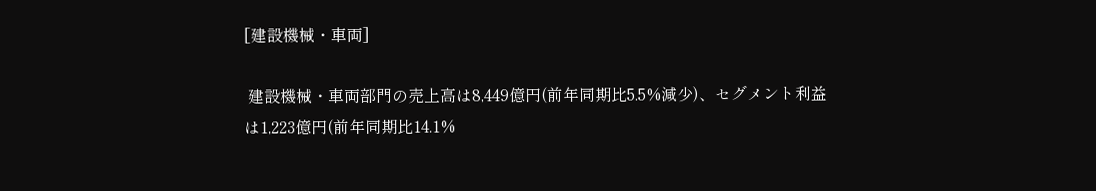[建設機械・車両]

 建設機械・車両部門の売上高は8,449億円(前年同期比5.5%減少)、セグメント利益は1,223億円(前年同期比14.1%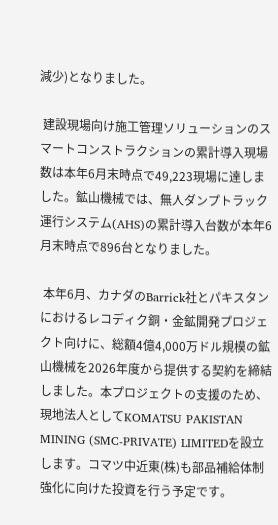減少)となりました。

 建設現場向け施工管理ソリューションのスマートコンストラクションの累計導入現場数は本年6月末時点で49,223現場に達しました。鉱山機械では、無人ダンプトラック運行システム(AHS)の累計導入台数が本年6月末時点で896台となりました。

 本年6月、カナダのBarrick社とパキスタンにおけるレコディク銅・金鉱開発プロジェクト向けに、総額4億4,000万ドル規模の鉱山機械を2026年度から提供する契約を締結しました。本プロジェクトの支援のため、現地法人としてKOMATSU PAKISTAN MINING (SMC-PRIVATE) LIMITEDを設立します。コマツ中近東(株)も部品補給体制強化に向けた投資を行う予定です。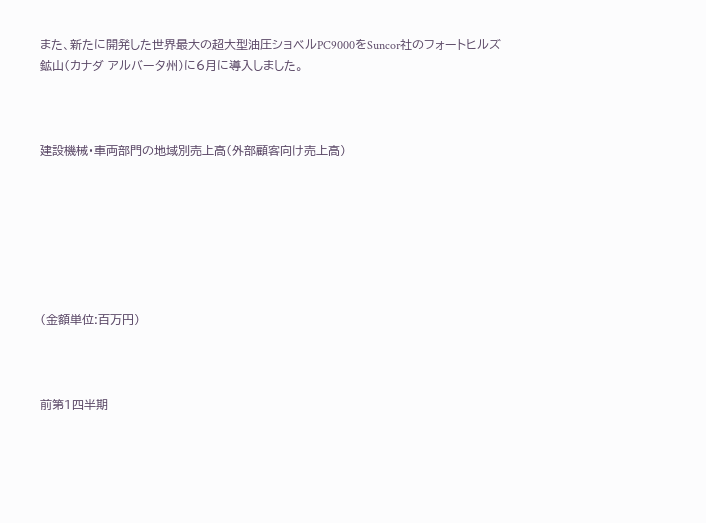また、新たに開発した世界最大の超大型油圧ショベルPC9000をSuncor社のフォートヒルズ鉱山(カナダ アルバータ州)に6月に導入しました。



建設機械・車両部門の地域別売上高(外部顧客向け売上高)







(金額単位:百万円)



前第1四半期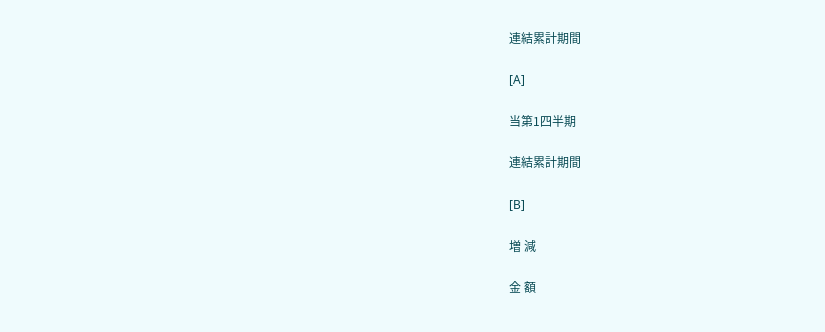連結累計期間

[A]

当第1四半期

連結累計期間

[B]

増 減

金 額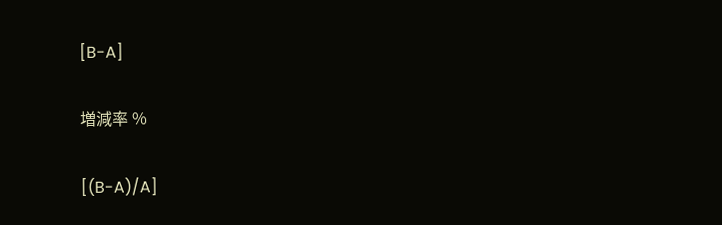[B-A]

増減率 %

[(B-A)/A]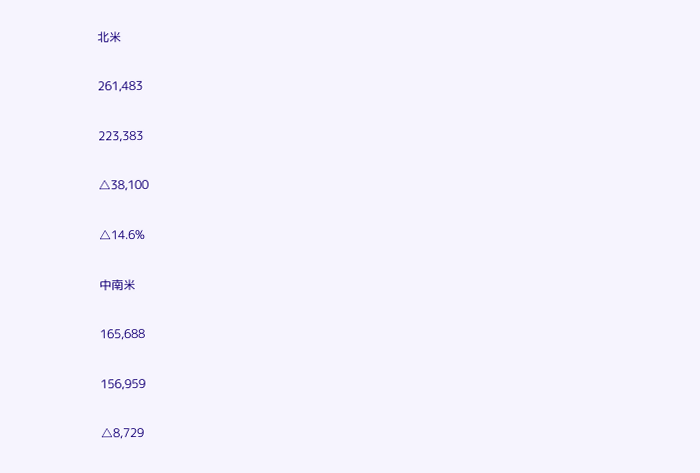北米

261,483

223,383

△38,100

△14.6%

中南米

165,688

156,959

△8,729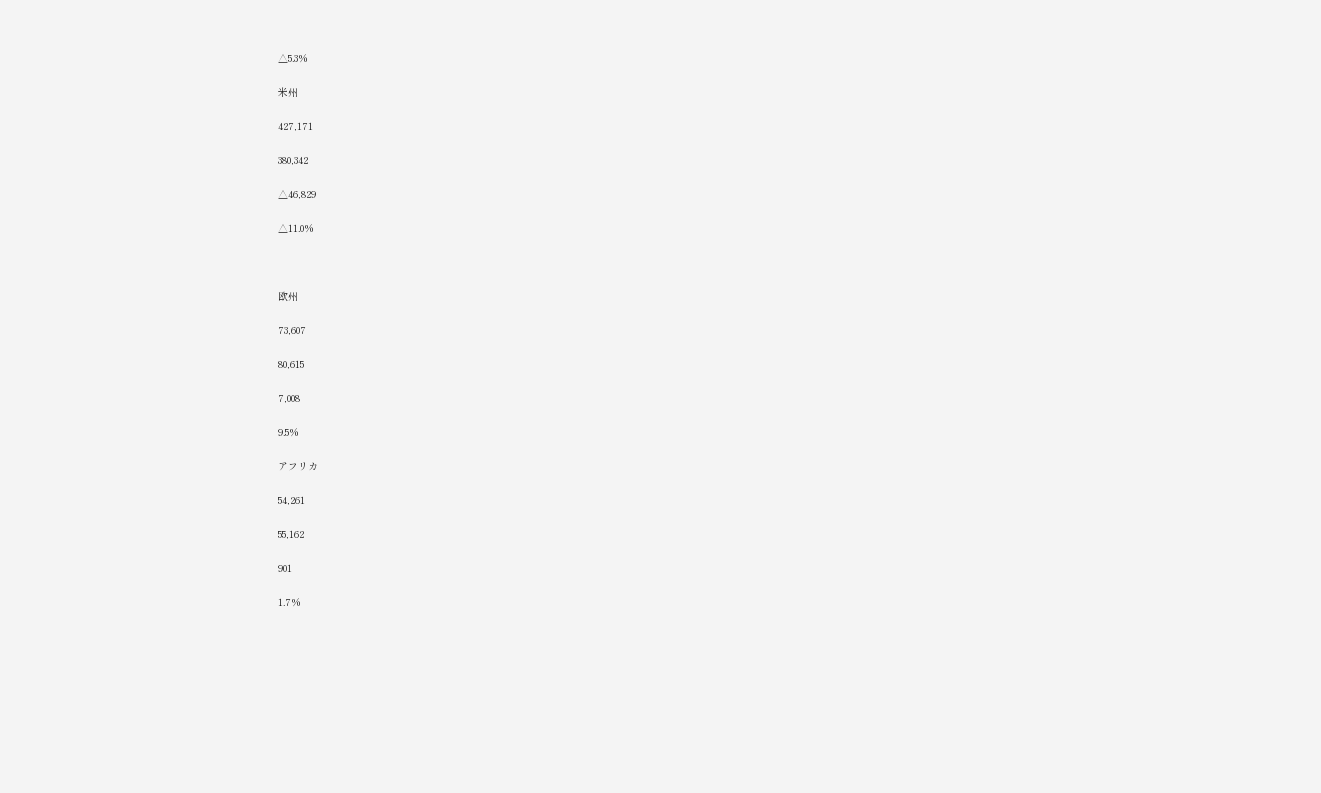△5.3%

米州

427,171

380,342

△46,829

△11.0%



欧州

73,607

80,615

7,008

9.5%

アフリカ

54,261

55,162

901

1.7%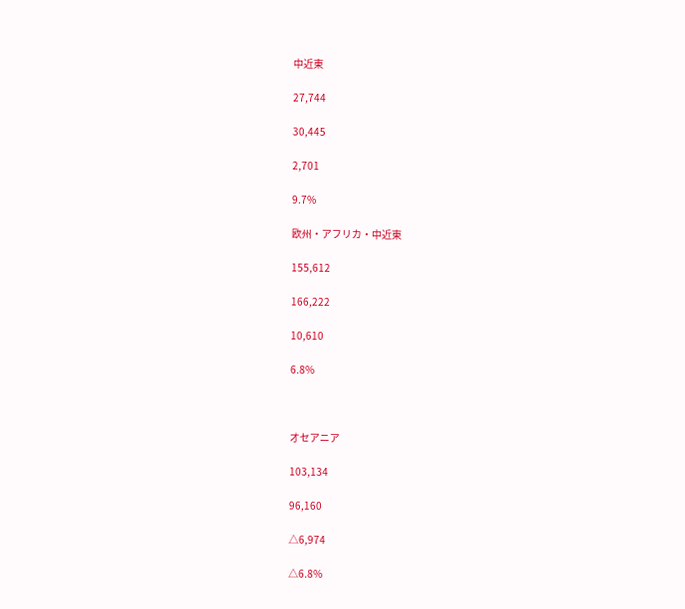中近東

27,744

30,445

2,701

9.7%

欧州・アフリカ・中近東

155,612

166,222

10,610

6.8%



オセアニア

103,134

96,160

△6,974

△6.8%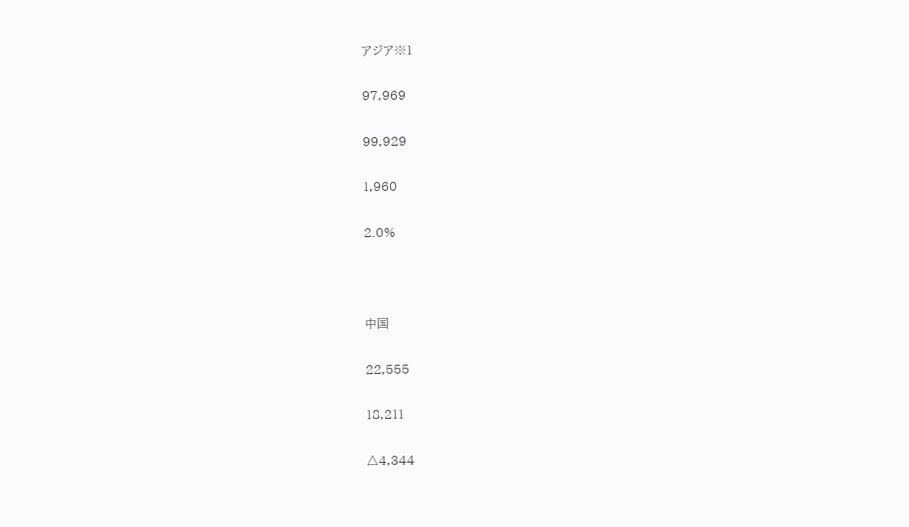アジア※1

97,969

99,929

1,960

2.0%



中国

22,555

18,211

△4,344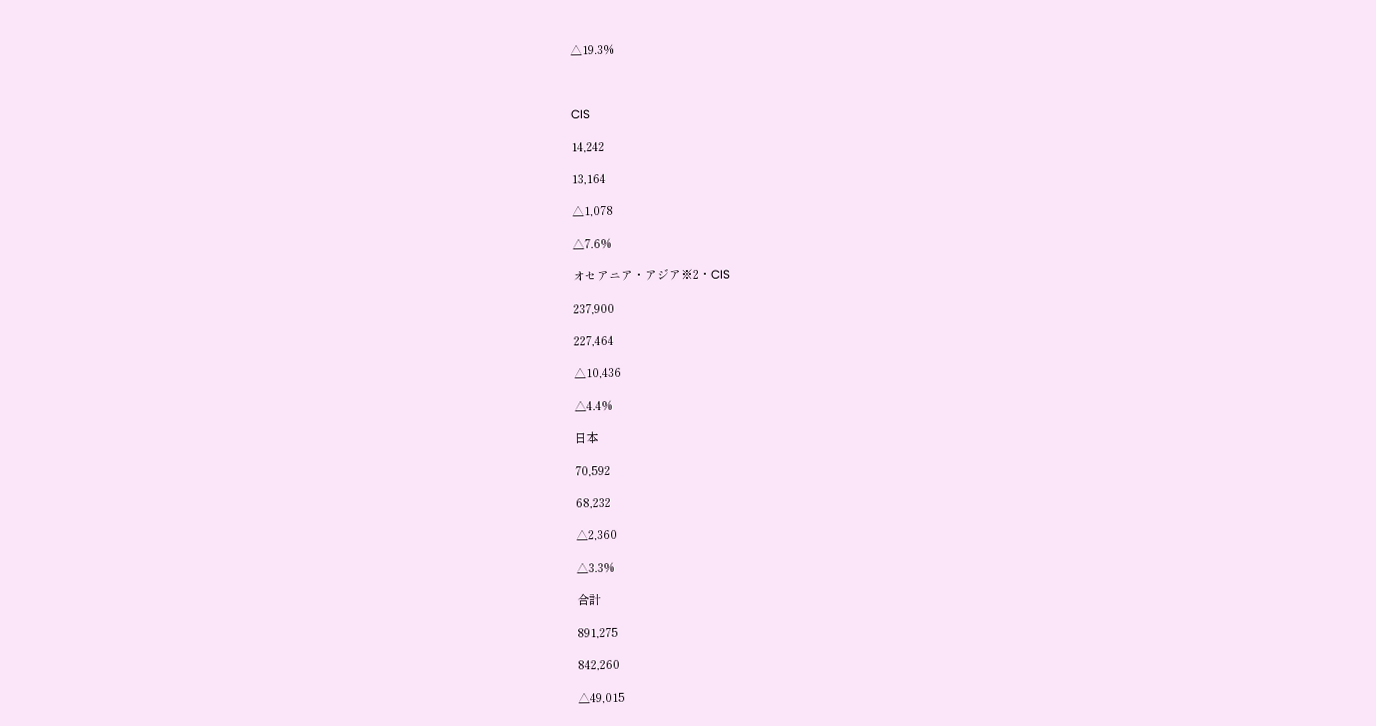△19.3%



CIS

14,242

13,164

△1,078

△7.6%

オセアニア・アジア※2・CIS

237,900

227,464

△10,436

△4.4%

日本

70,592

68,232

△2,360

△3.3%

合計

891,275

842,260

△49,015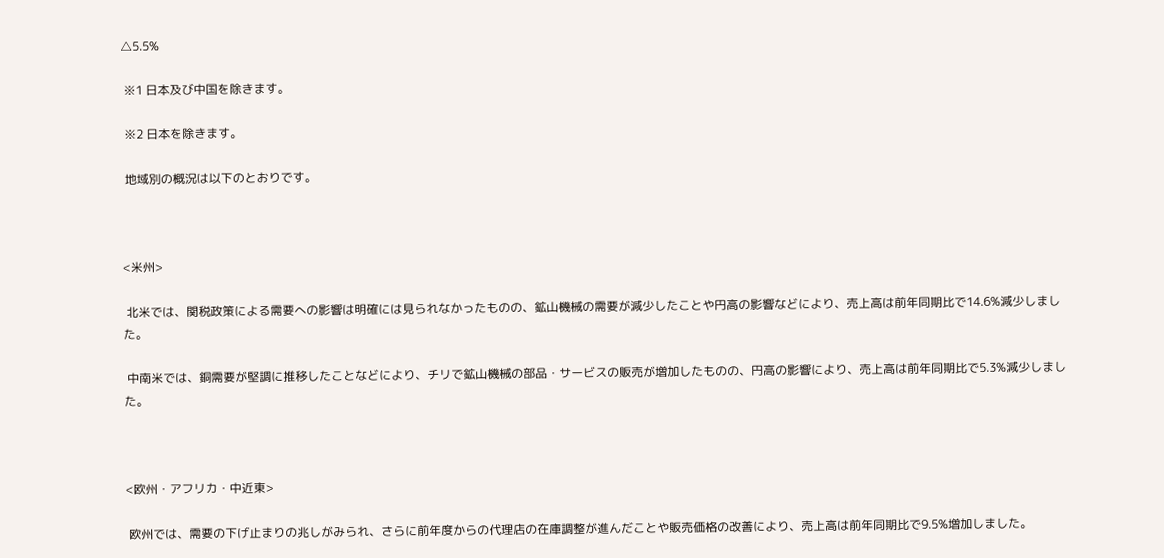△5.5%

 ※1 日本及び中国を除きます。

 ※2 日本を除きます。

 地域別の概況は以下のとおりです。



<米州>

 北米では、関税政策による需要への影響は明確には見られなかったものの、鉱山機械の需要が減少したことや円高の影響などにより、売上高は前年同期比で14.6%減少しました。

 中南米では、銅需要が堅調に推移したことなどにより、チリで鉱山機械の部品・サービスの販売が増加したものの、円高の影響により、売上高は前年同期比で5.3%減少しました。



<欧州・アフリカ・中近東>

 欧州では、需要の下げ止まりの兆しがみられ、さらに前年度からの代理店の在庫調整が進んだことや販売価格の改善により、売上高は前年同期比で9.5%増加しました。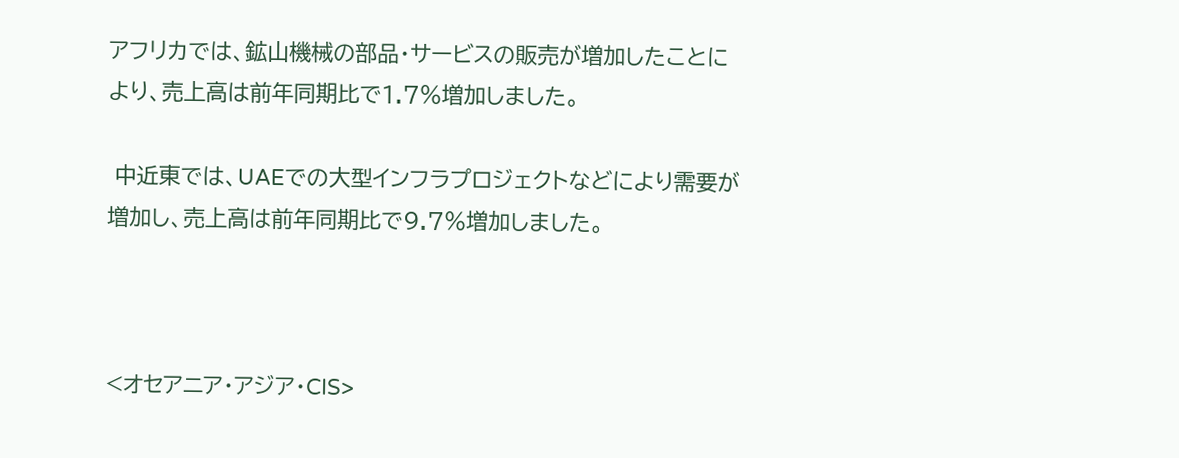アフリカでは、鉱山機械の部品・サービスの販売が増加したことにより、売上高は前年同期比で1.7%増加しました。

 中近東では、UAEでの大型インフラプロジェクトなどにより需要が増加し、売上高は前年同期比で9.7%増加しました。



<オセアニア・アジア・CIS>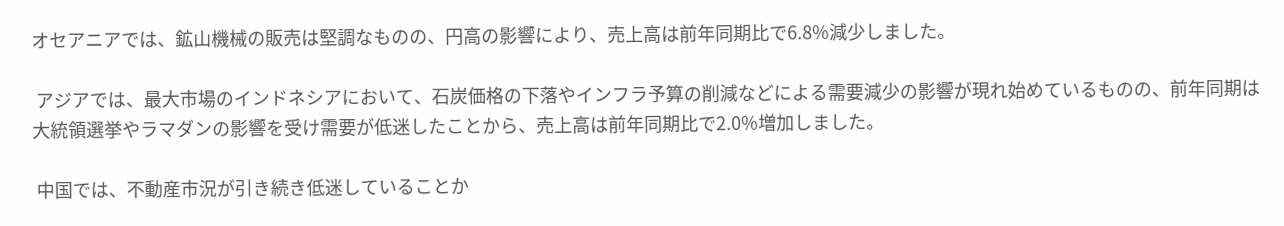オセアニアでは、鉱山機械の販売は堅調なものの、円高の影響により、売上高は前年同期比で6.8%減少しました。

 アジアでは、最大市場のインドネシアにおいて、石炭価格の下落やインフラ予算の削減などによる需要減少の影響が現れ始めているものの、前年同期は大統領選挙やラマダンの影響を受け需要が低迷したことから、売上高は前年同期比で2.0%増加しました。

 中国では、不動産市況が引き続き低迷していることか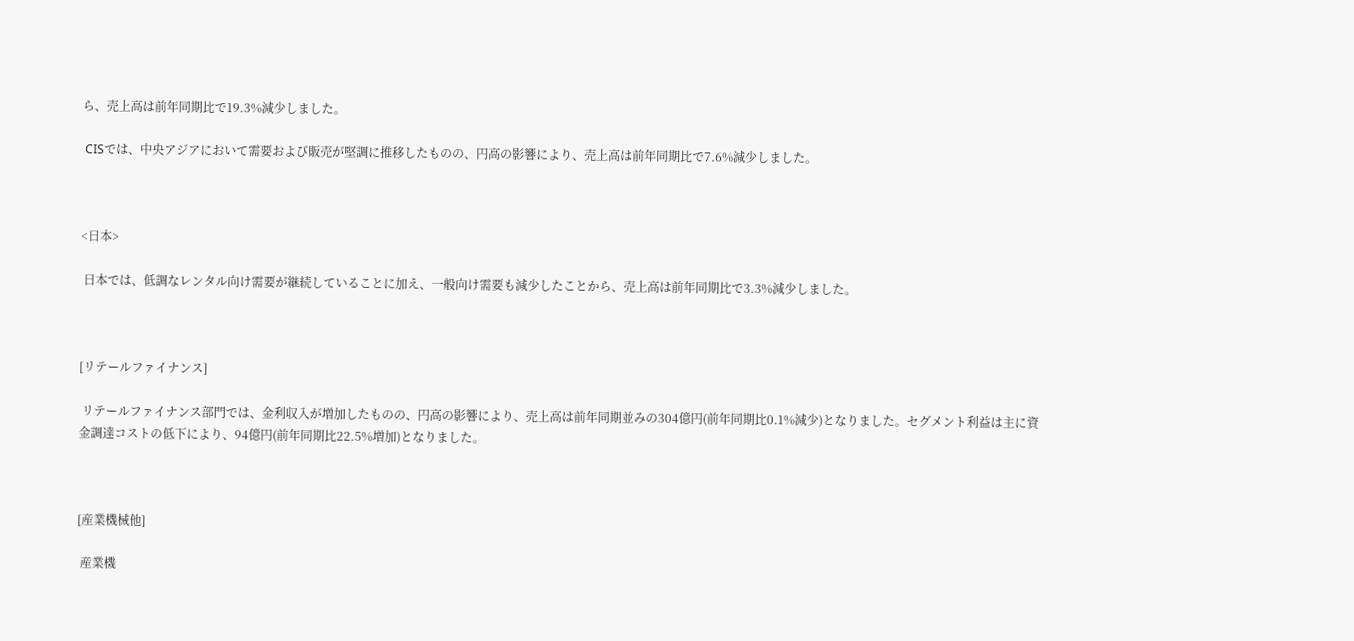ら、売上高は前年同期比で19.3%減少しました。

 CISでは、中央アジアにおいて需要および販売が堅調に推移したものの、円高の影響により、売上高は前年同期比で7.6%減少しました。



<日本>

 日本では、低調なレンタル向け需要が継続していることに加え、一般向け需要も減少したことから、売上高は前年同期比で3.3%減少しました。



[リテールファイナンス]

 リテールファイナンス部門では、金利収入が増加したものの、円高の影響により、売上高は前年同期並みの304億円(前年同期比0.1%減少)となりました。セグメント利益は主に資金調達コストの低下により、94億円(前年同期比22.5%増加)となりました。



[産業機械他]

 産業機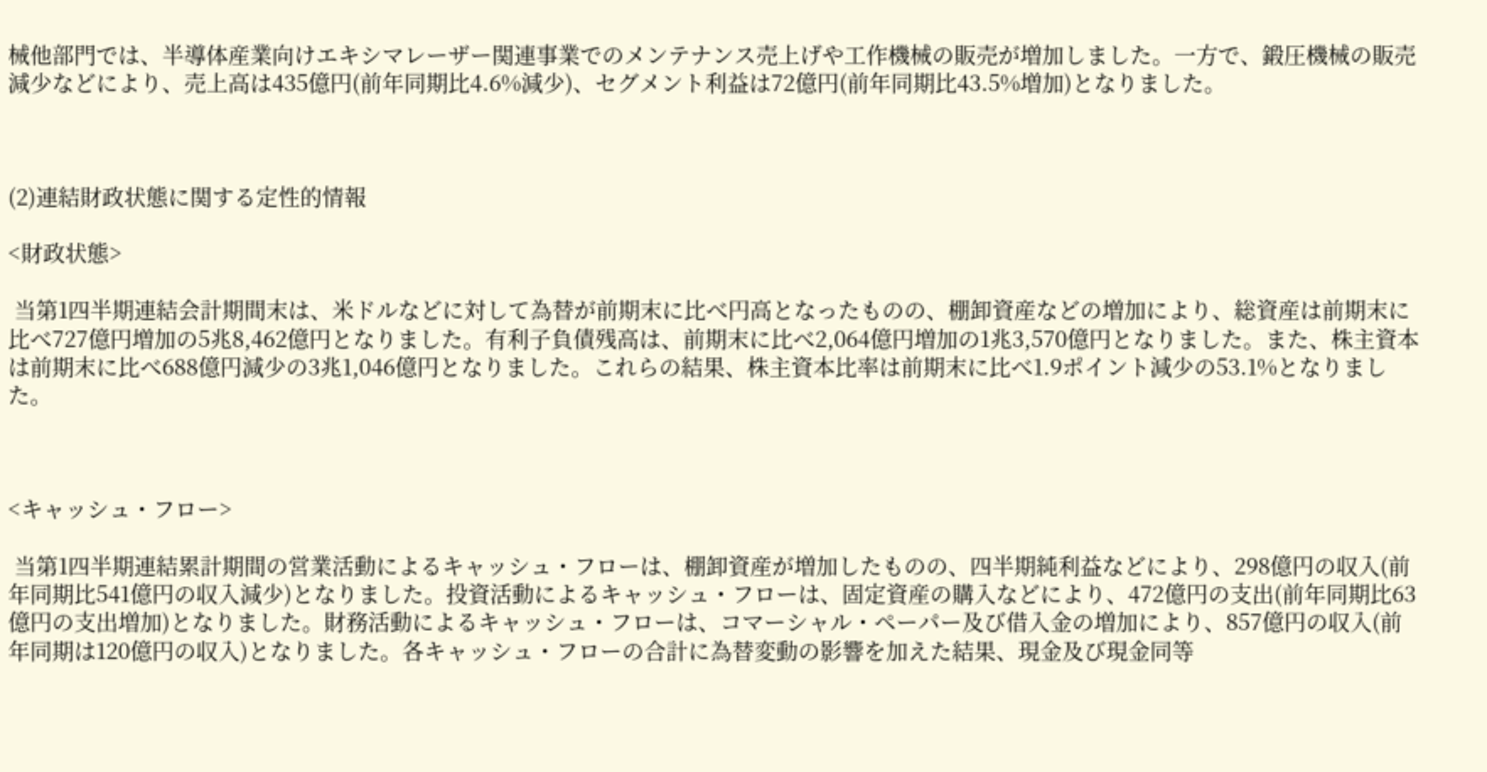械他部門では、半導体産業向けエキシマレーザー関連事業でのメンテナンス売上げや工作機械の販売が増加しました。一方で、鍛圧機械の販売減少などにより、売上高は435億円(前年同期比4.6%減少)、セグメント利益は72億円(前年同期比43.5%増加)となりました。



(2)連結財政状態に関する定性的情報

<財政状態>

 当第1四半期連結会計期間末は、米ドルなどに対して為替が前期末に比べ円高となったものの、棚卸資産などの増加により、総資産は前期末に比べ727億円増加の5兆8,462億円となりました。有利子負債残高は、前期末に比べ2,064億円増加の1兆3,570億円となりました。また、株主資本は前期末に比べ688億円減少の3兆1,046億円となりました。これらの結果、株主資本比率は前期末に比べ1.9ポイント減少の53.1%となりました。



<キャッシュ・フロー>

 当第1四半期連結累計期間の営業活動によるキャッシュ・フローは、棚卸資産が増加したものの、四半期純利益などにより、298億円の収入(前年同期比541億円の収入減少)となりました。投資活動によるキャッシュ・フローは、固定資産の購入などにより、472億円の支出(前年同期比63億円の支出増加)となりました。財務活動によるキャッシュ・フローは、コマーシャル・ペーパー及び借入金の増加により、857億円の収入(前年同期は120億円の収入)となりました。各キャッシュ・フローの合計に為替変動の影響を加えた結果、現金及び現金同等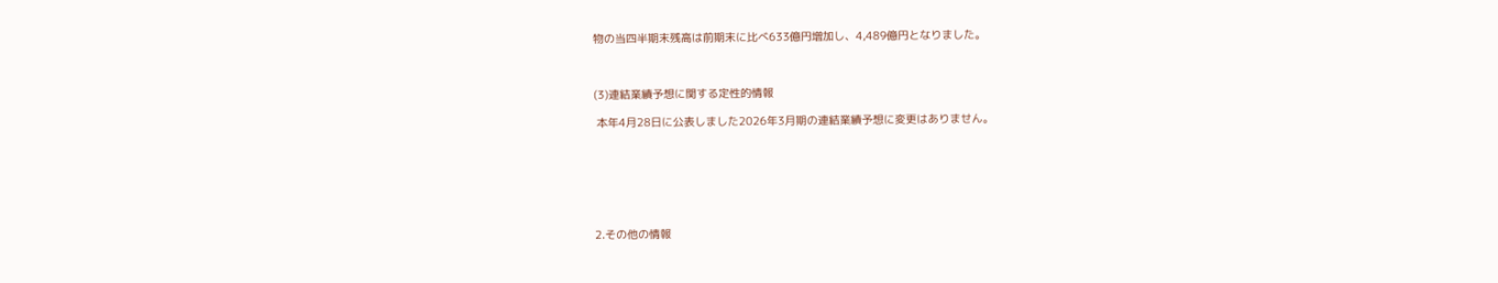物の当四半期末残高は前期末に比べ633億円増加し、4,489億円となりました。



(3)連結業績予想に関する定性的情報

 本年4月28日に公表しました2026年3月期の連結業績予想に変更はありません。







2.その他の情報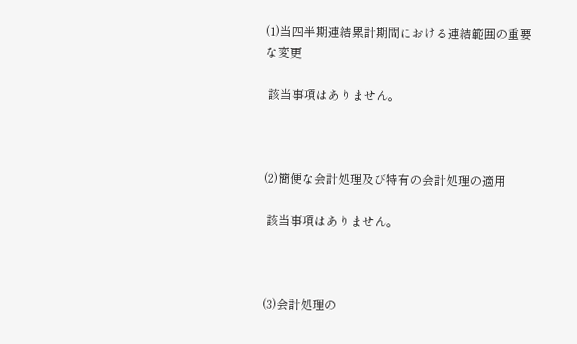(1)当四半期連結累計期間における連結範囲の重要な変更

 該当事項はありません。



(2)簡便な会計処理及び特有の会計処理の適用

 該当事項はありません。



(3)会計処理の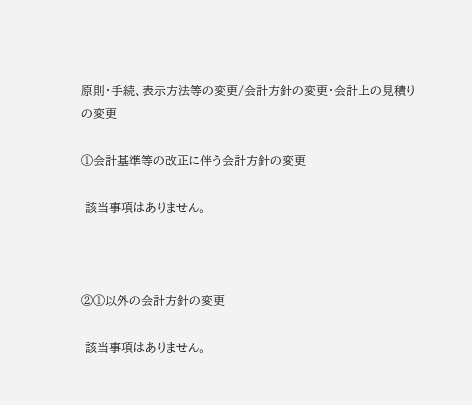原則・手続、表示方法等の変更/会計方針の変更・会計上の見積りの変更

①会計基準等の改正に伴う会計方針の変更

 該当事項はありません。



②①以外の会計方針の変更

 該当事項はありません。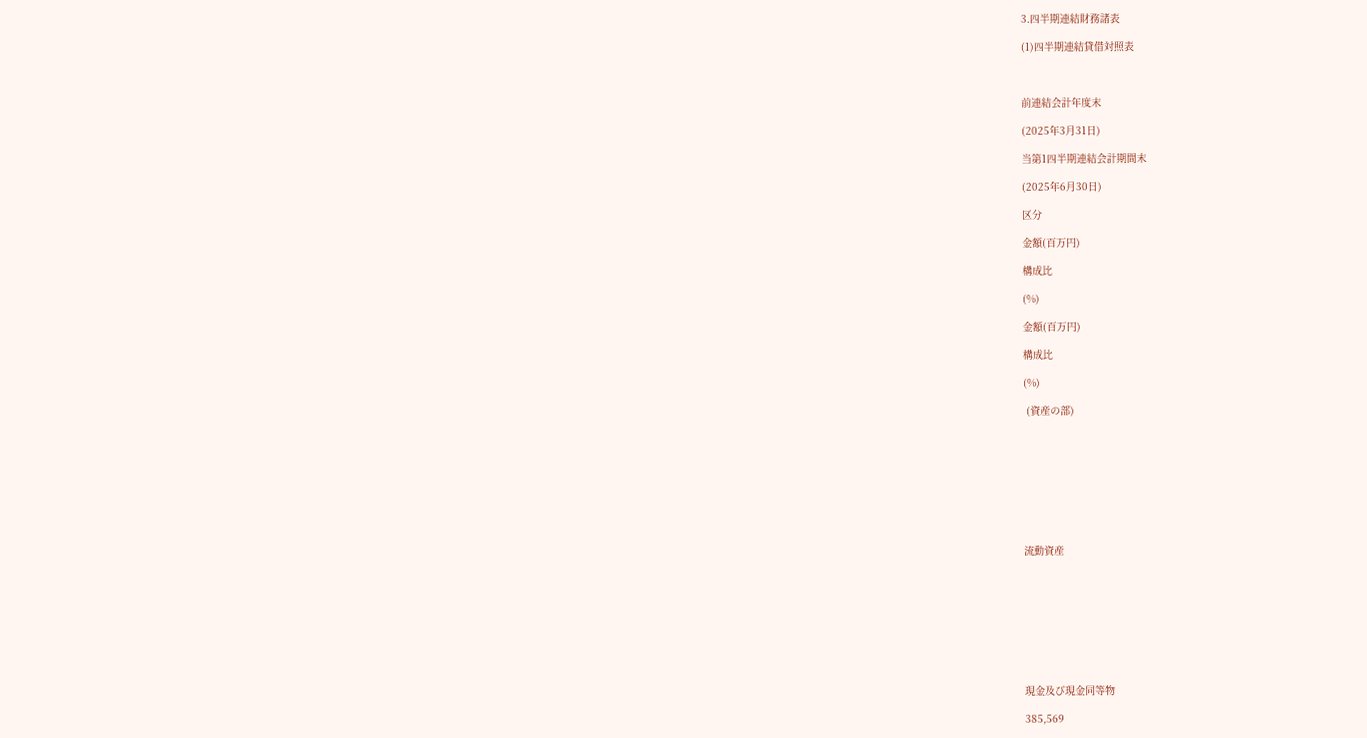3.四半期連結財務諸表

(1)四半期連結貸借対照表



前連結会計年度末

(2025年3月31日)

当第1四半期連結会計期間末

(2025年6月30日)

区分

金額(百万円)

構成比

(%)

金額(百万円)

構成比

(%)

 (資産の部)









流動資産









現金及び現金同等物

385,569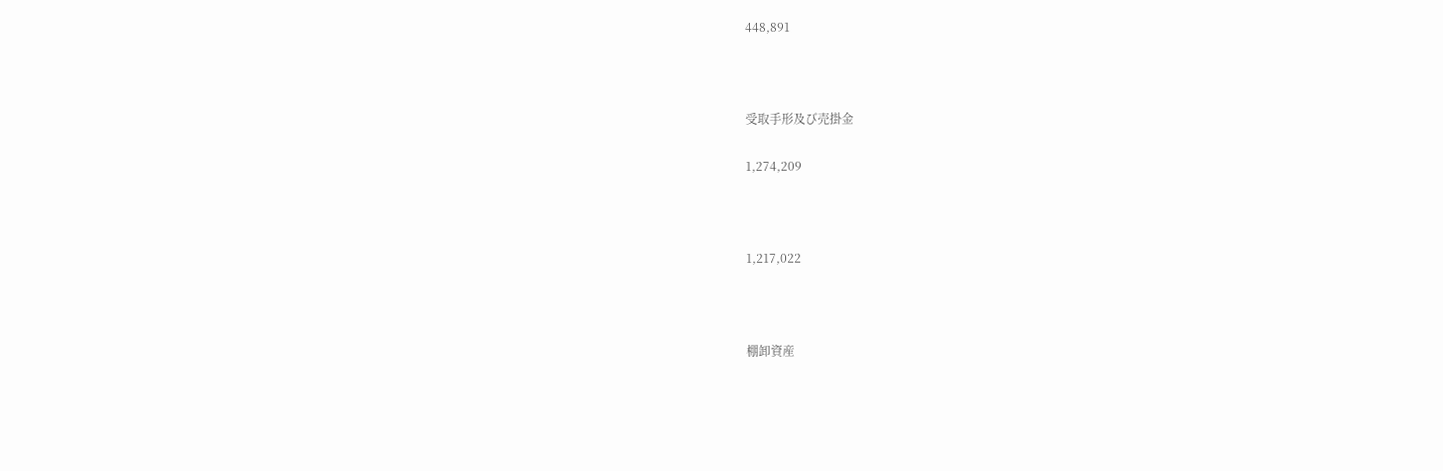448,891



受取手形及び売掛金

1,274,209



1,217,022



棚卸資産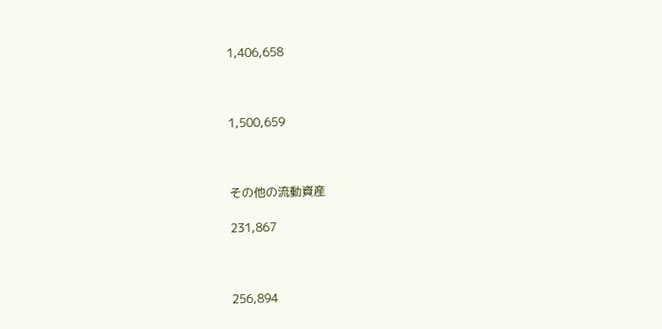1,406,658



1,500,659



その他の流動資産

231,867



256,894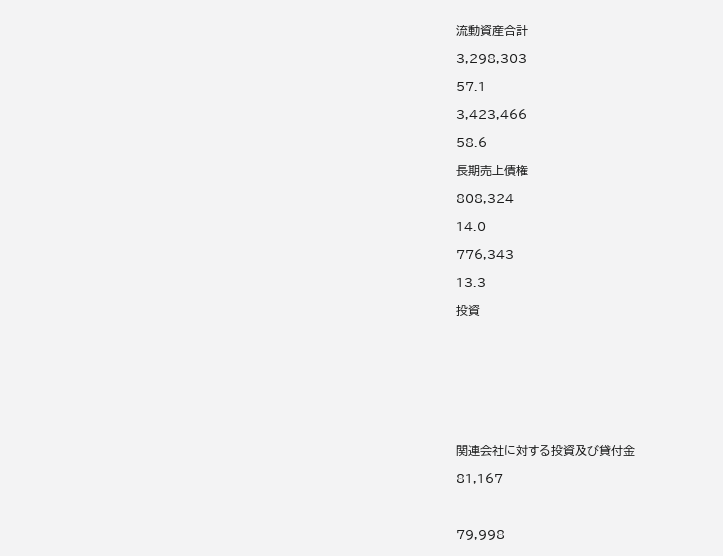流動資産合計

3,298,303

57.1

3,423,466

58.6

長期売上債権

808,324

14.0

776,343

13.3

投資









関連会社に対する投資及び貸付金

81,167



79,998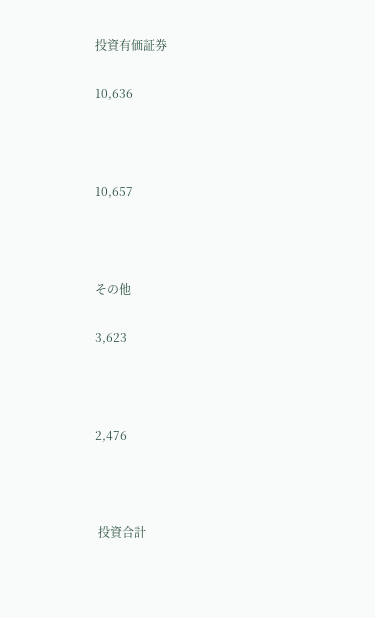投資有価証券

10,636



10,657



その他

3,623



2,476



 投資合計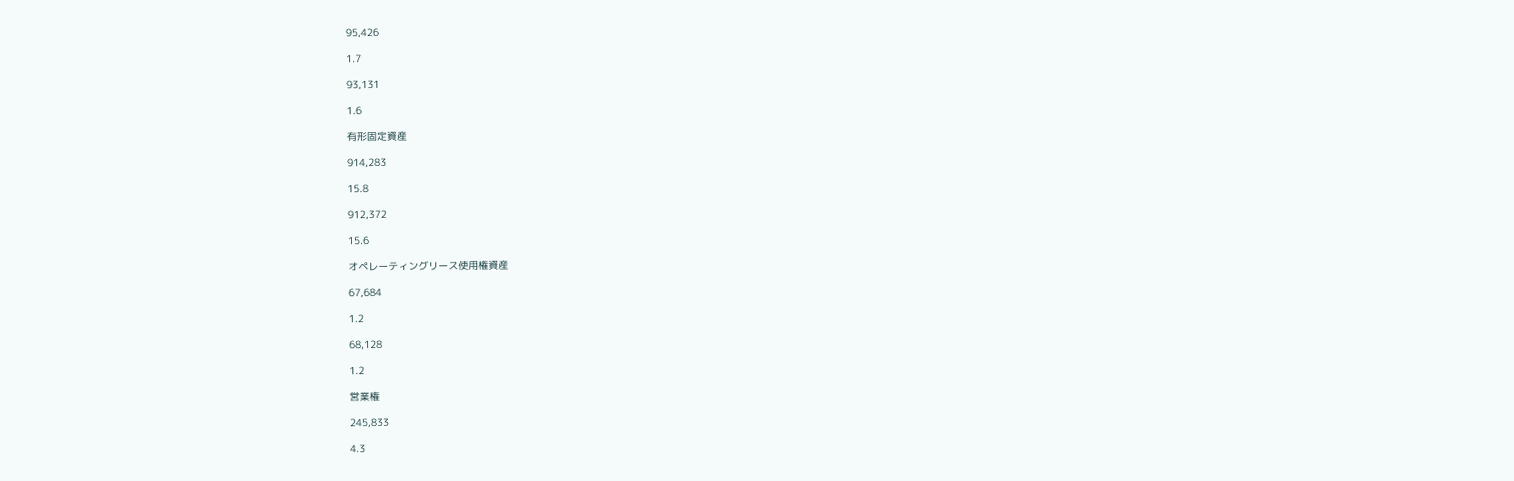95,426

1.7

93,131

1.6

有形固定資産

914,283

15.8

912,372

15.6

オペレーティングリース使用権資産

67,684

1.2

68,128

1.2

営業権

245,833

4.3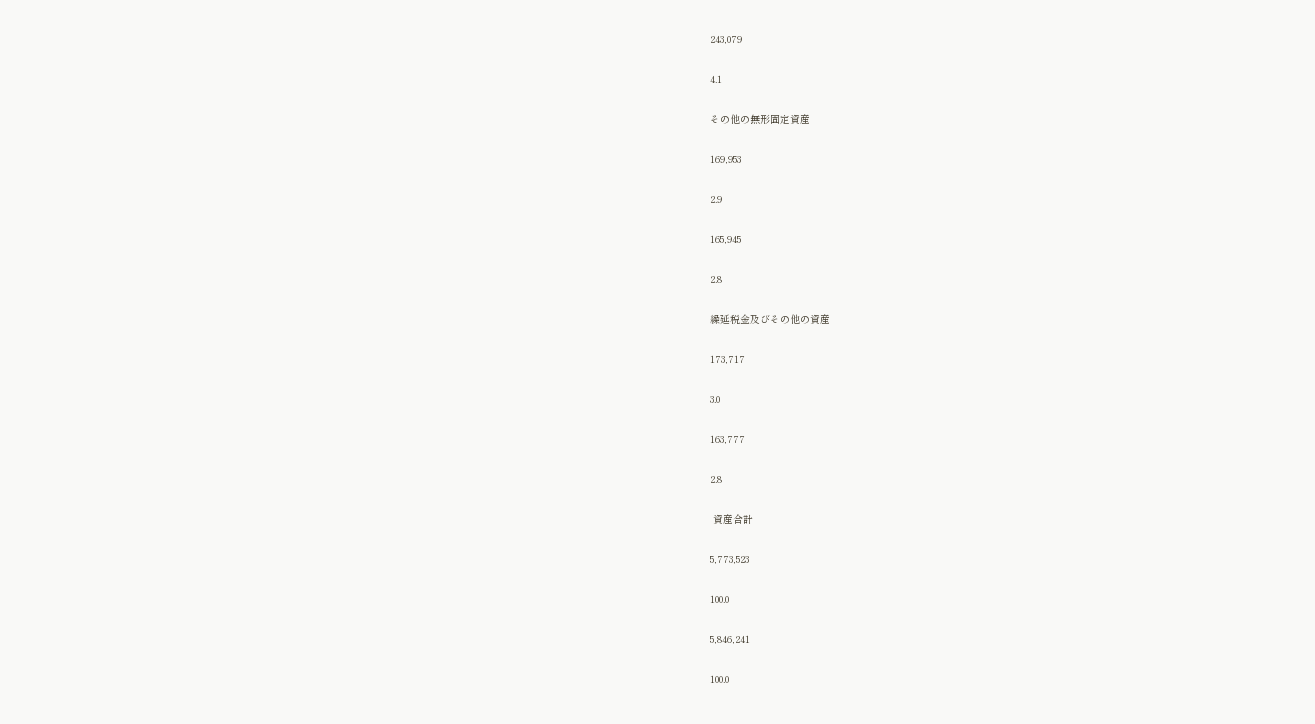243,079

4.1

その他の無形固定資産

169,953

2.9

165,945

2.8

繰延税金及びその他の資産

173,717

3.0

163,777

2.8

 資産合計

5,773,523

100.0

5,846,241

100.0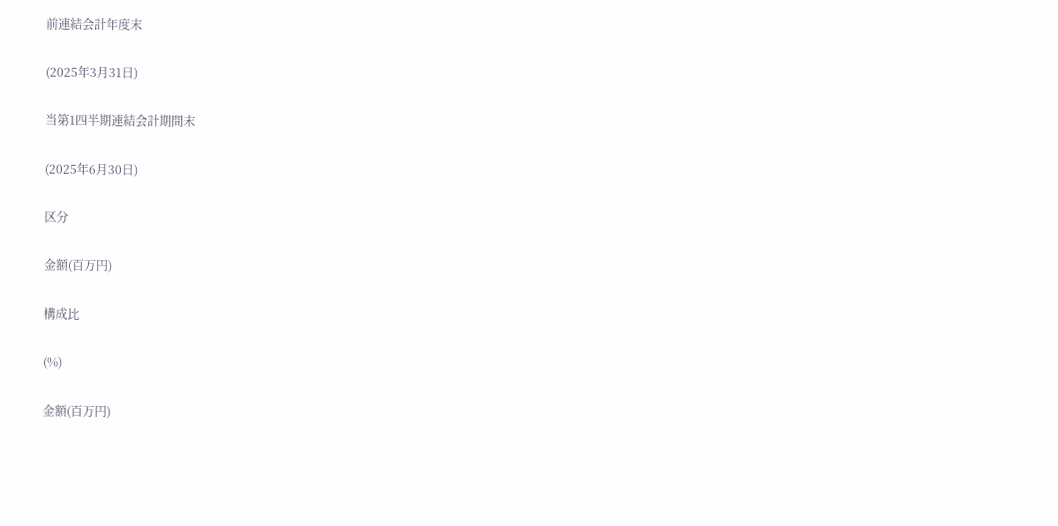前連結会計年度末

(2025年3月31日)

当第1四半期連結会計期間末

(2025年6月30日)

区分

金額(百万円)

構成比

(%)

金額(百万円)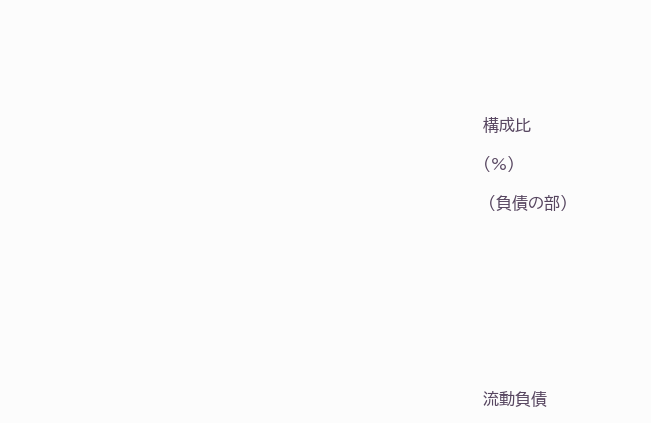構成比

(%)

 (負債の部)









流動負債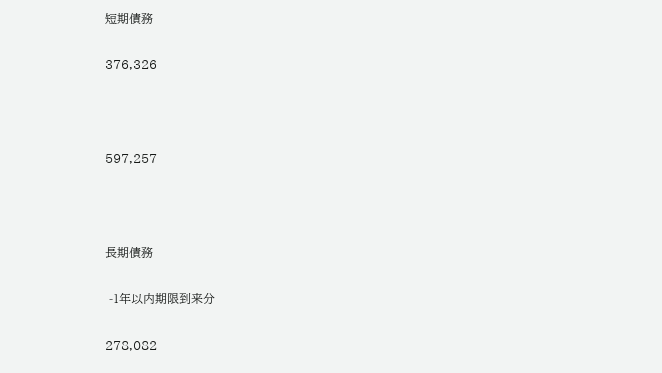短期債務

376,326



597,257



長期債務

 -1年以内期限到来分

278,082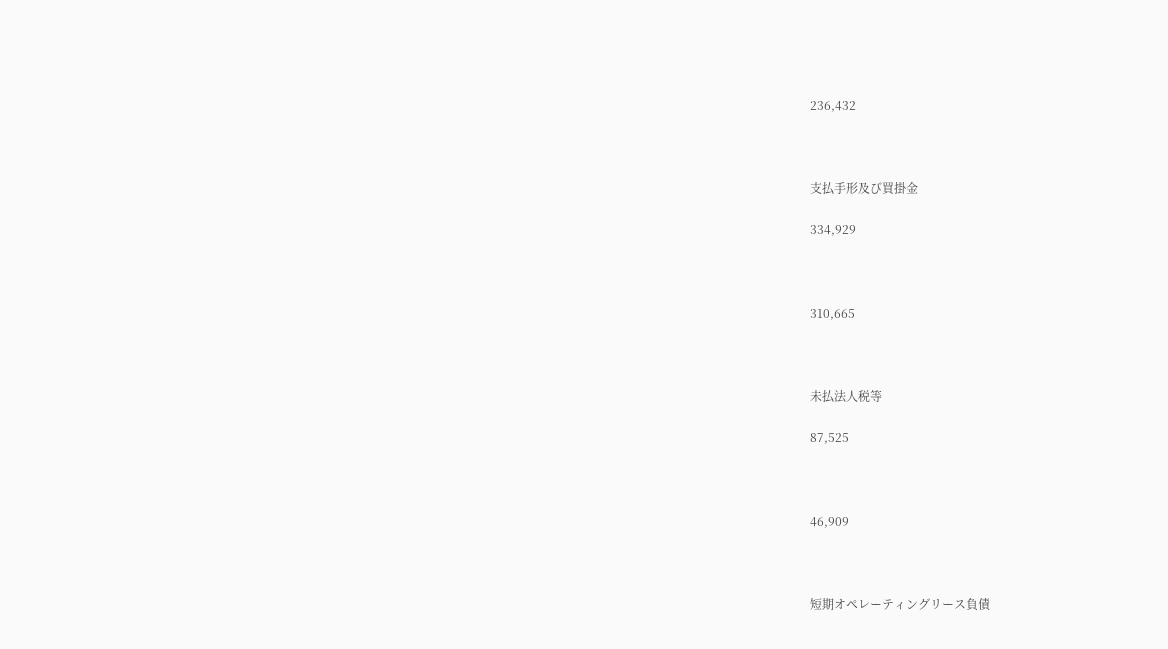236,432



支払手形及び買掛金

334,929



310,665



未払法人税等

87,525



46,909



短期オペレーティングリース負債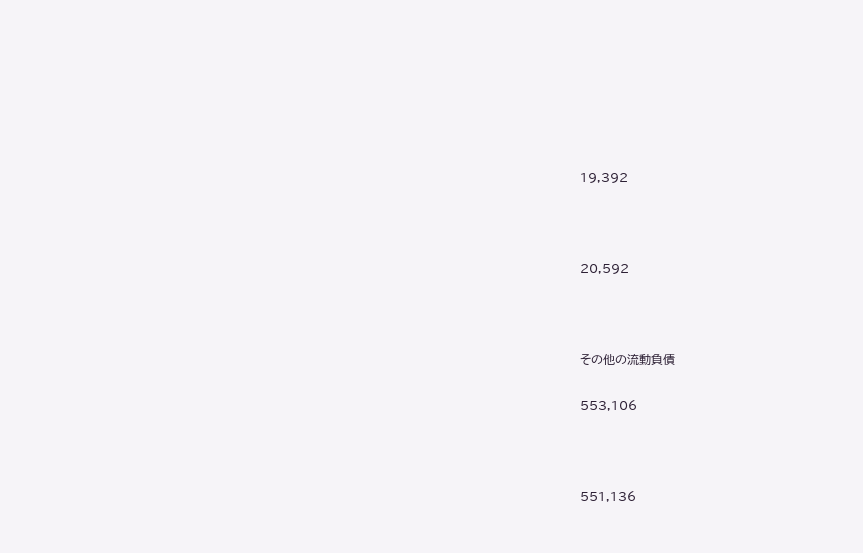19,392



20,592



その他の流動負債

553,106



551,136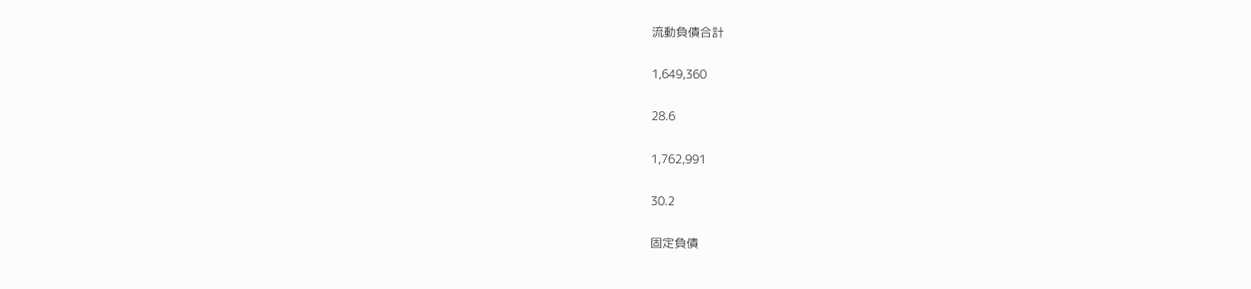流動負債合計

1,649,360

28.6

1,762,991

30.2

固定負債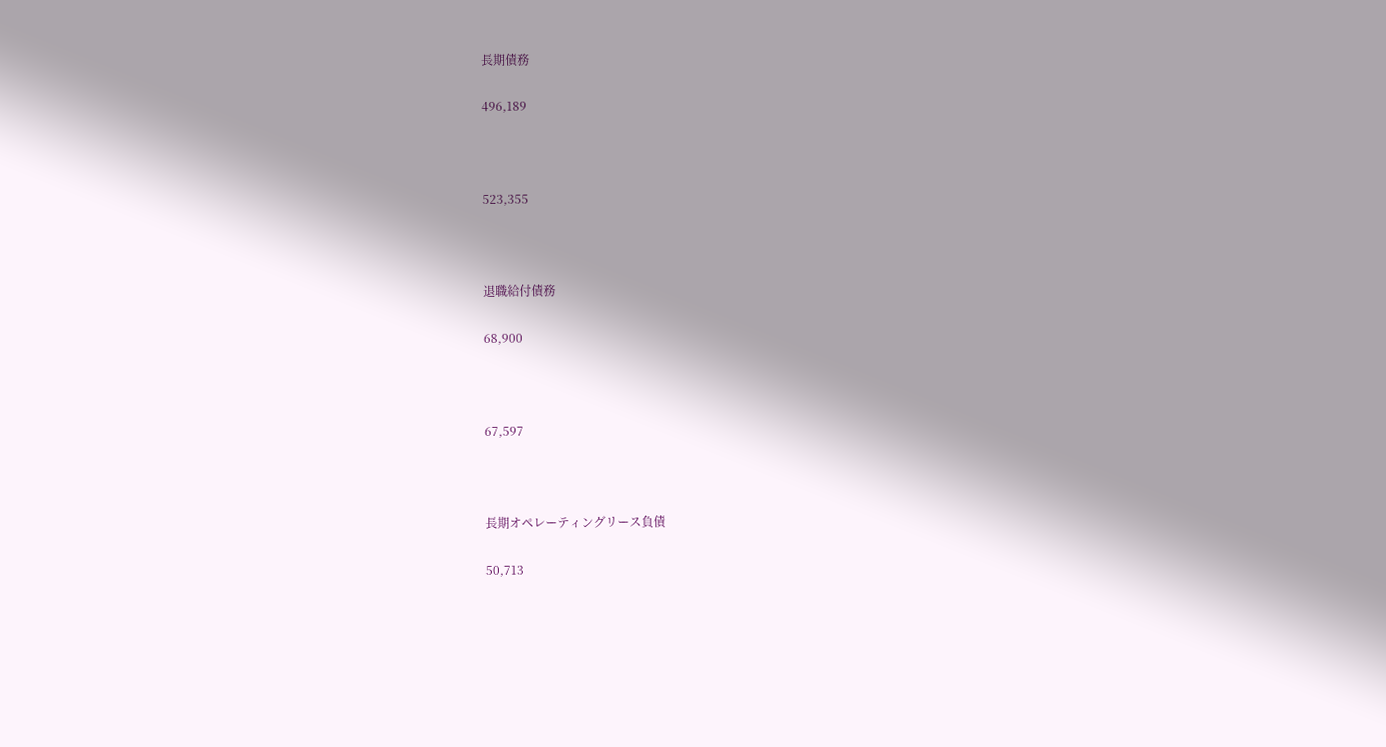長期債務

496,189



523,355



退職給付債務

68,900



67,597



長期オペレーティングリース負債

50,713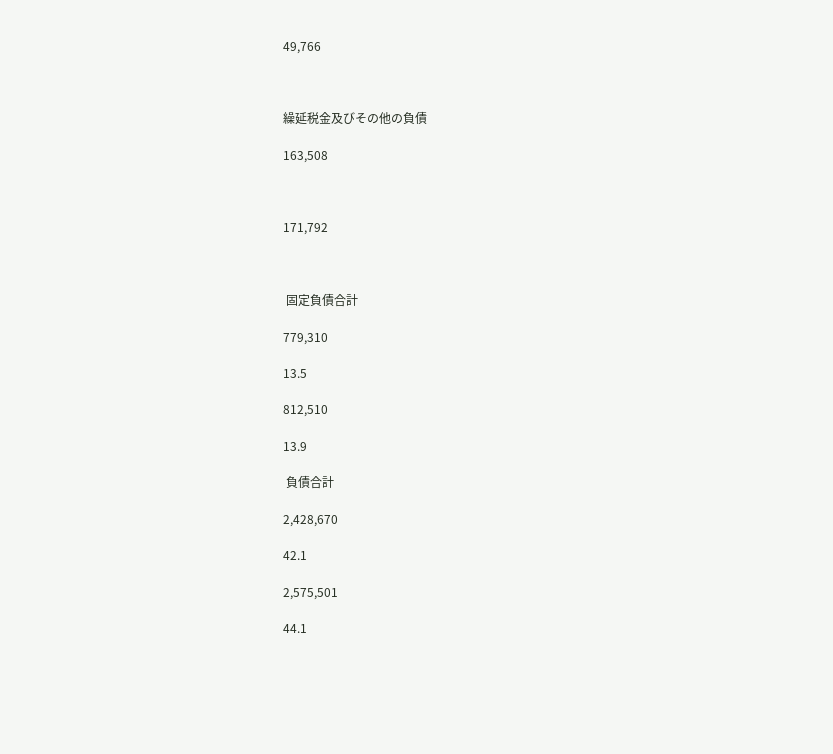49,766



繰延税金及びその他の負債

163,508



171,792



 固定負債合計

779,310

13.5

812,510

13.9

 負債合計

2,428,670

42.1

2,575,501

44.1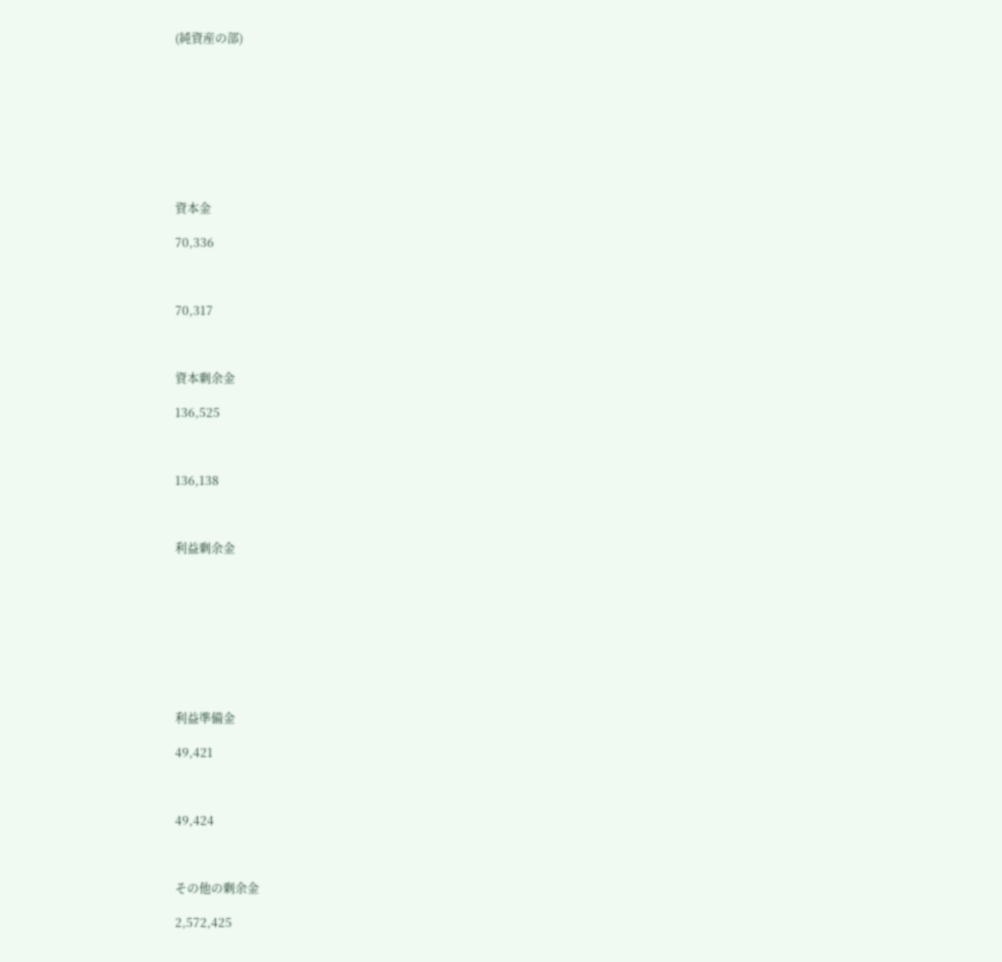(純資産の部)









資本金

70,336



70,317



資本剰余金

136,525



136,138



利益剰余金









利益準備金

49,421



49,424



その他の剰余金

2,572,425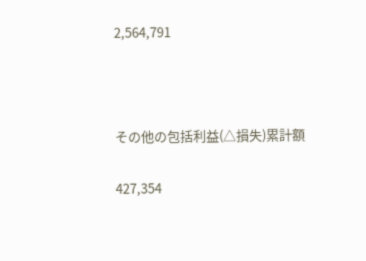2,564,791



その他の包括利益(△損失)累計額

427,354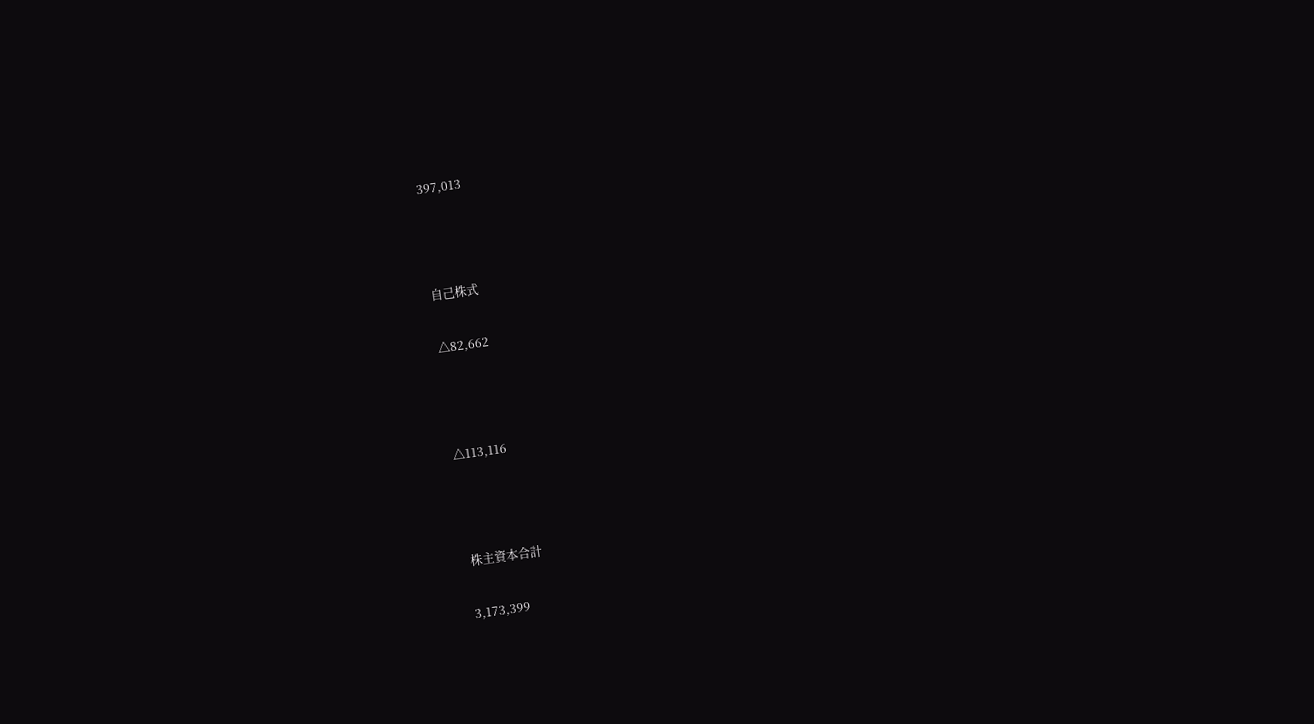397,013



自己株式

△82,662



△113,116



 株主資本合計

3,173,399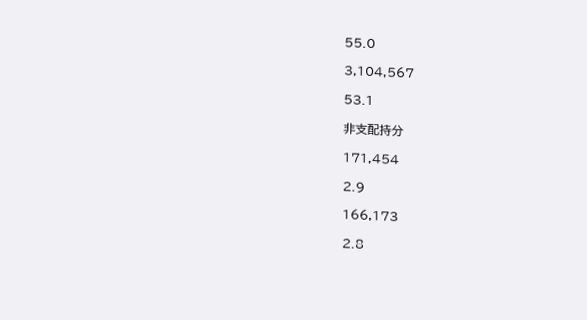55.0

3,104,567

53.1

非支配持分

171,454

2.9

166,173

2.8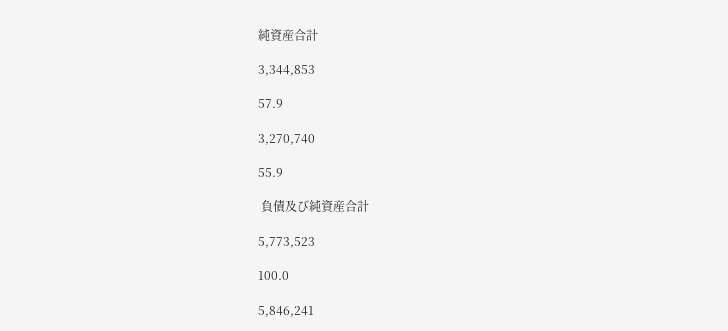純資産合計

3,344,853

57.9

3,270,740

55.9

 負債及び純資産合計

5,773,523

100.0

5,846,241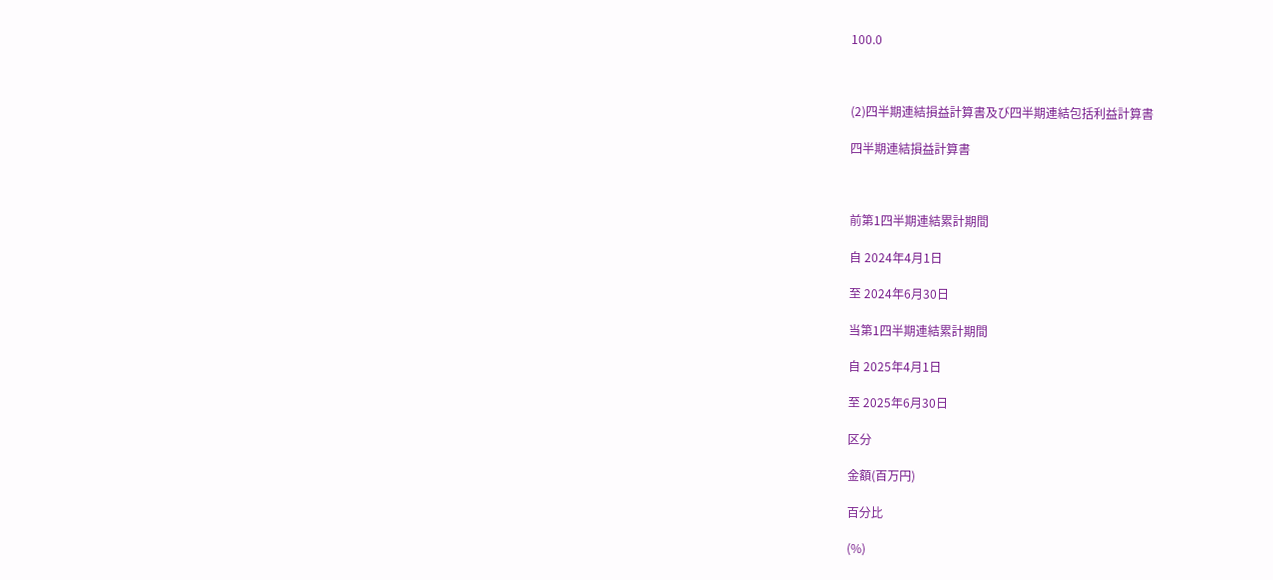100.0



(2)四半期連結損益計算書及び四半期連結包括利益計算書

四半期連結損益計算書



前第1四半期連結累計期間

自 2024年4月1日

至 2024年6月30日

当第1四半期連結累計期間

自 2025年4月1日

至 2025年6月30日

区分

金額(百万円)

百分比

(%)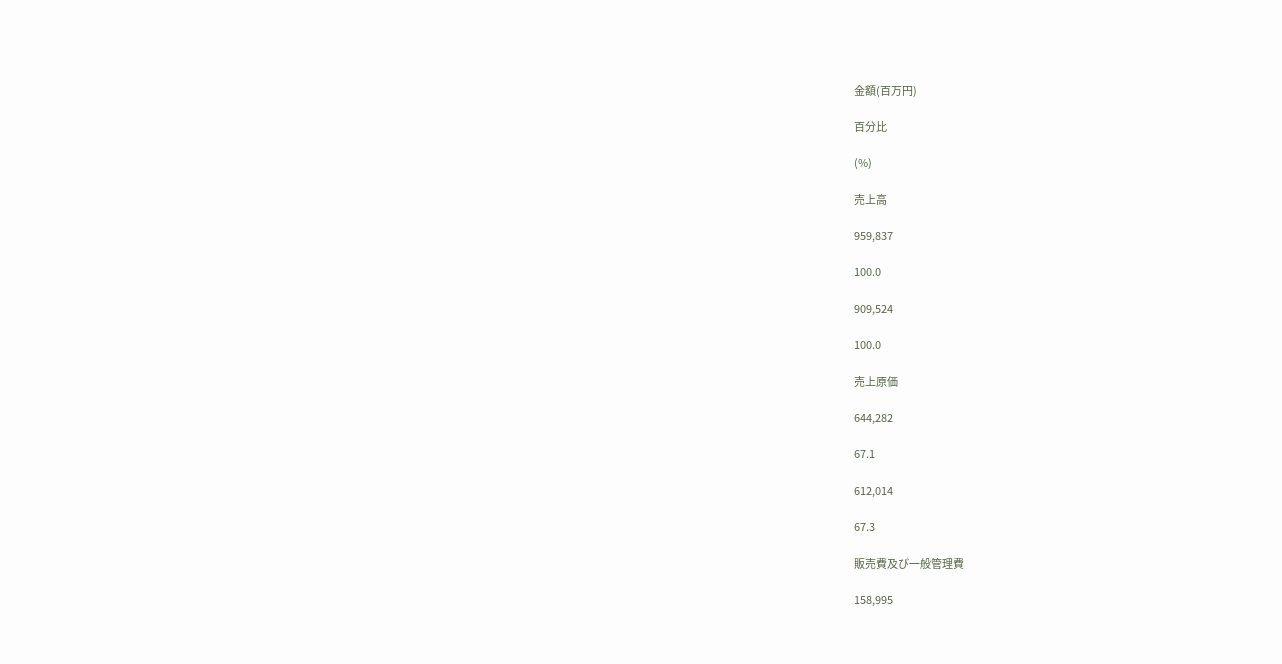金額(百万円)

百分比

(%)

売上高

959,837

100.0

909,524

100.0

売上原価

644,282

67.1

612,014

67.3

販売費及び一般管理費

158,995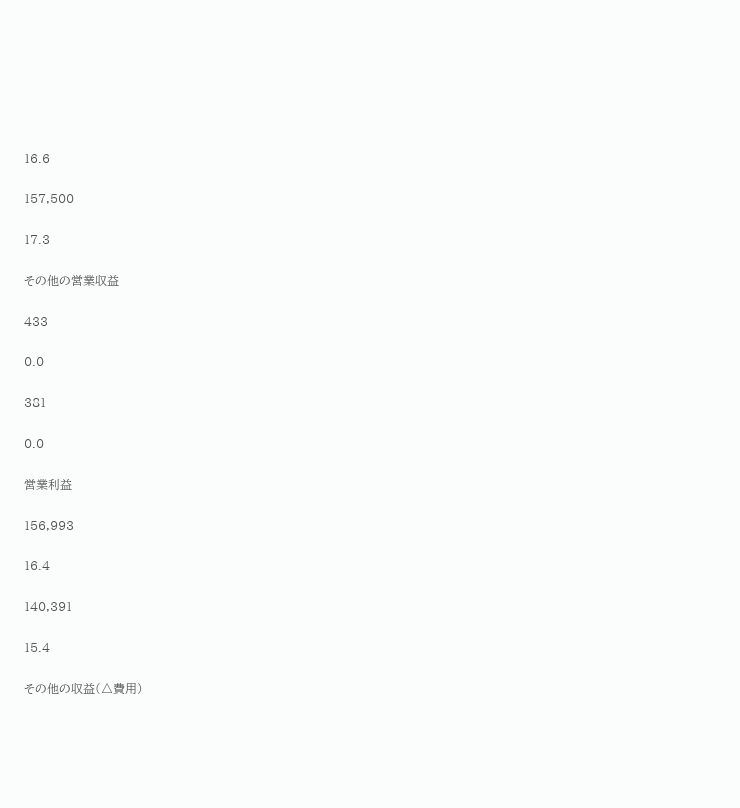16.6

157,500

17.3

その他の営業収益

433

0.0

381

0.0

営業利益

156,993

16.4

140,391

15.4

その他の収益(△費用)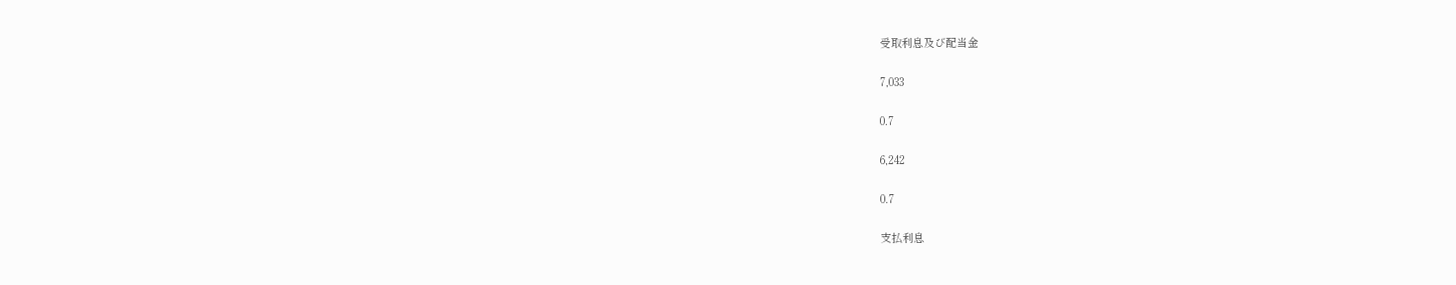受取利息及び配当金

7,033

0.7

6,242

0.7

支払利息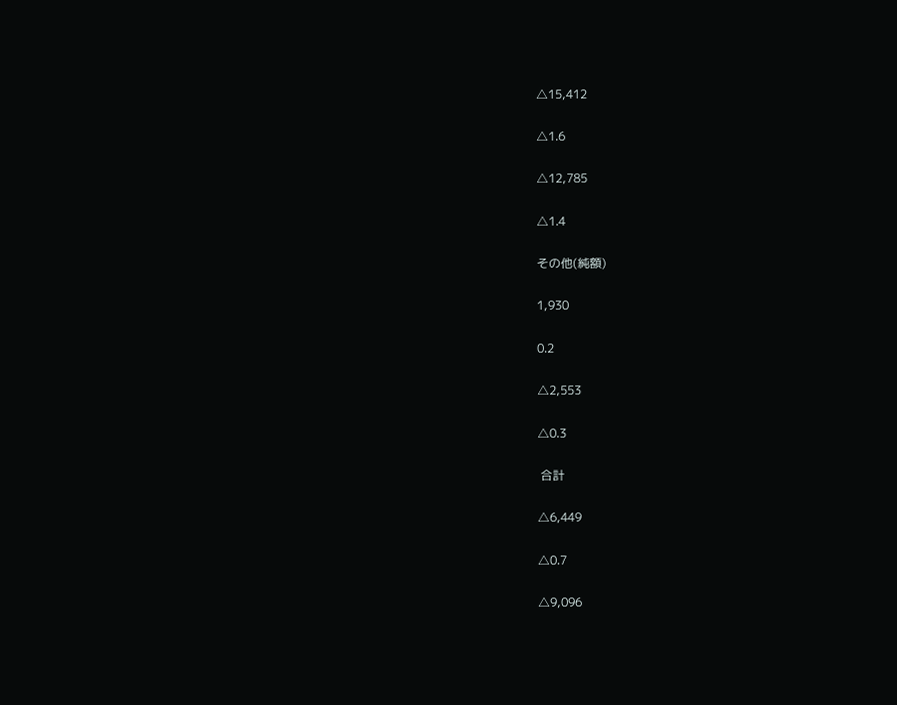△15,412

△1.6

△12,785

△1.4

その他(純額)

1,930

0.2

△2,553

△0.3

 合計

△6,449

△0.7

△9,096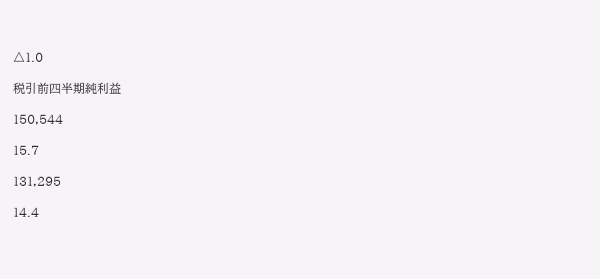△1.0

税引前四半期純利益

150,544

15.7

131,295

14.4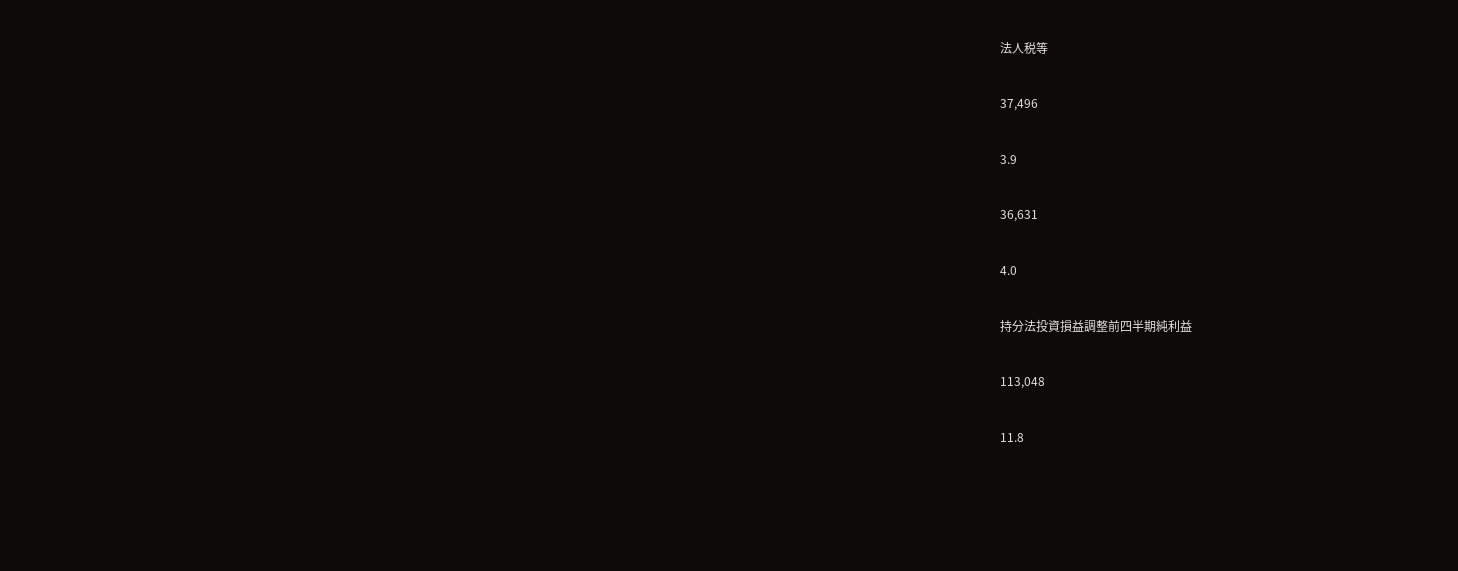法人税等

37,496

3.9

36,631

4.0

持分法投資損益調整前四半期純利益

113,048

11.8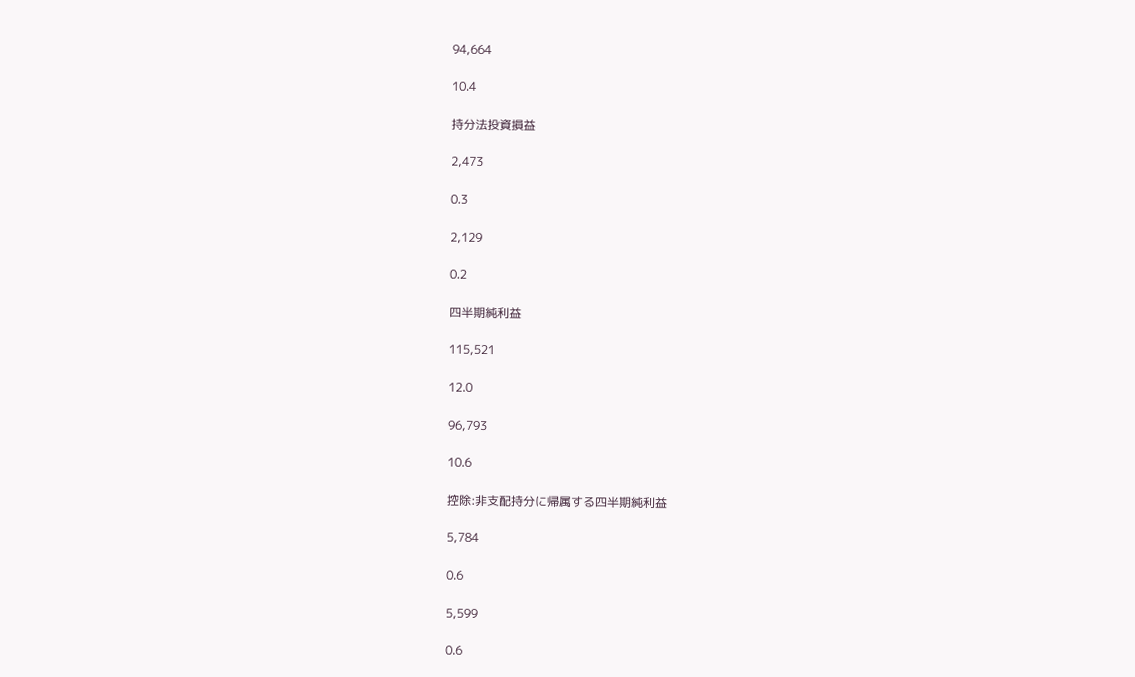94,664

10.4

持分法投資損益

2,473

0.3

2,129

0.2

四半期純利益

115,521

12.0

96,793

10.6

控除:非支配持分に帰属する四半期純利益

5,784

0.6

5,599

0.6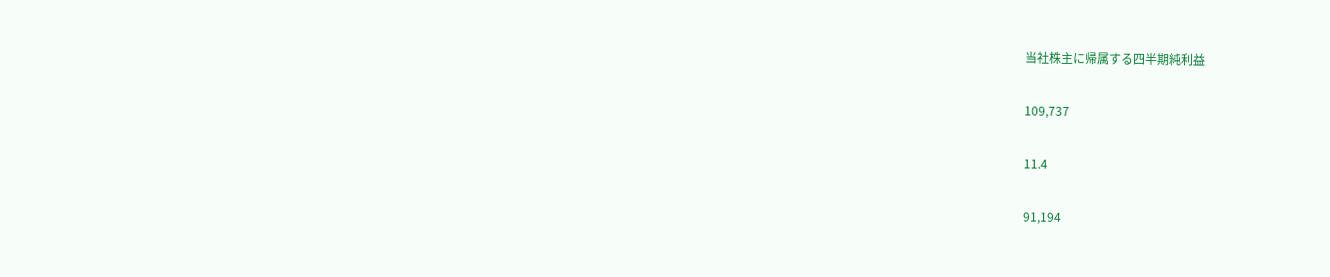当社株主に帰属する四半期純利益

109,737

11.4

91,194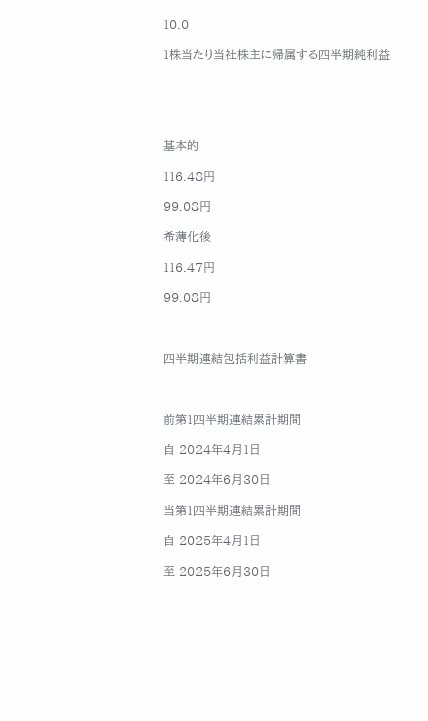10.0

1株当たり当社株主に帰属する四半期純利益





基本的

116.48円

99.08円

希薄化後

116.47円

99.08円



四半期連結包括利益計算書



前第1四半期連結累計期間

自 2024年4月1日

至 2024年6月30日

当第1四半期連結累計期間

自 2025年4月1日

至 2025年6月30日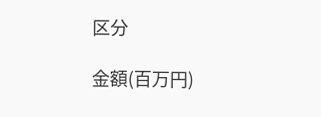区分

金額(百万円)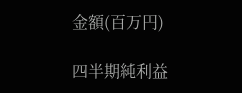金額(百万円)

四半期純利益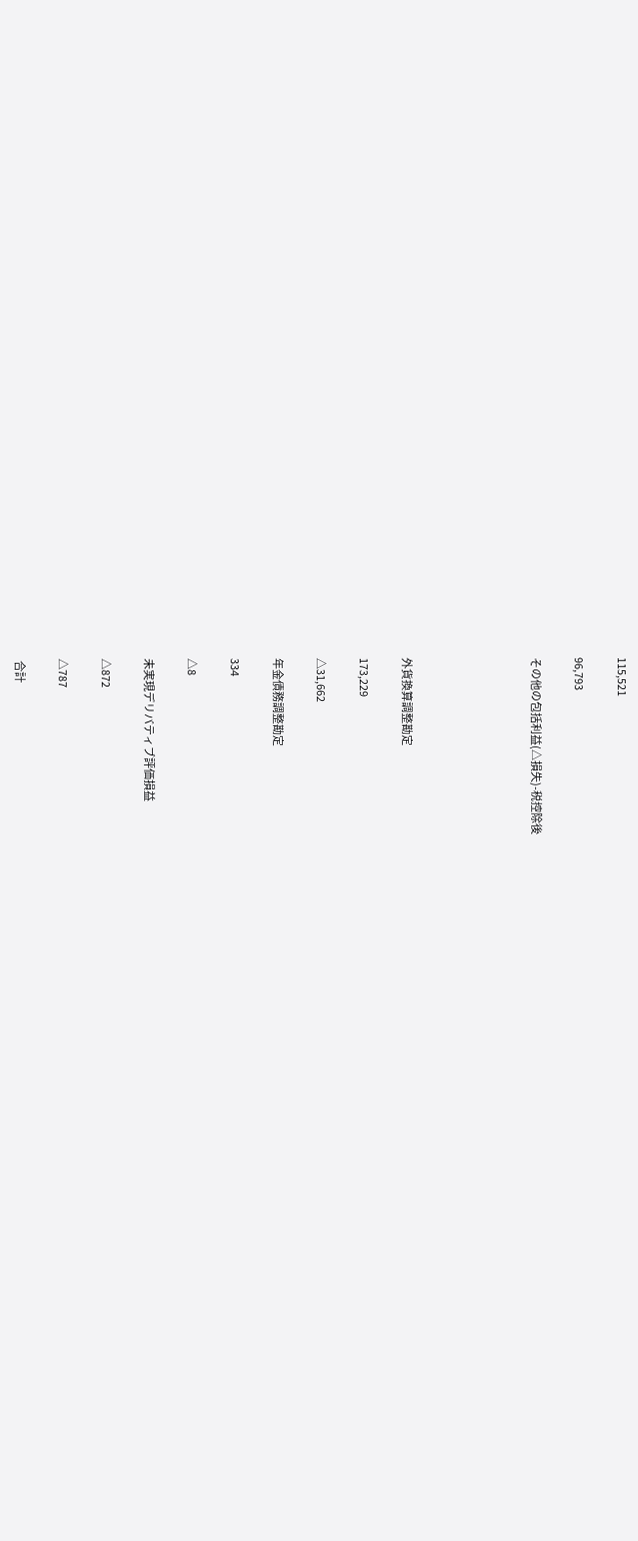115,521

96,793

その他の包括利益(△損失)-税控除後





外貨換算調整勘定

173,229

△31,662

年金債務調整勘定

334

△8

未実現デリバティブ評価損益

△872

△787

 合計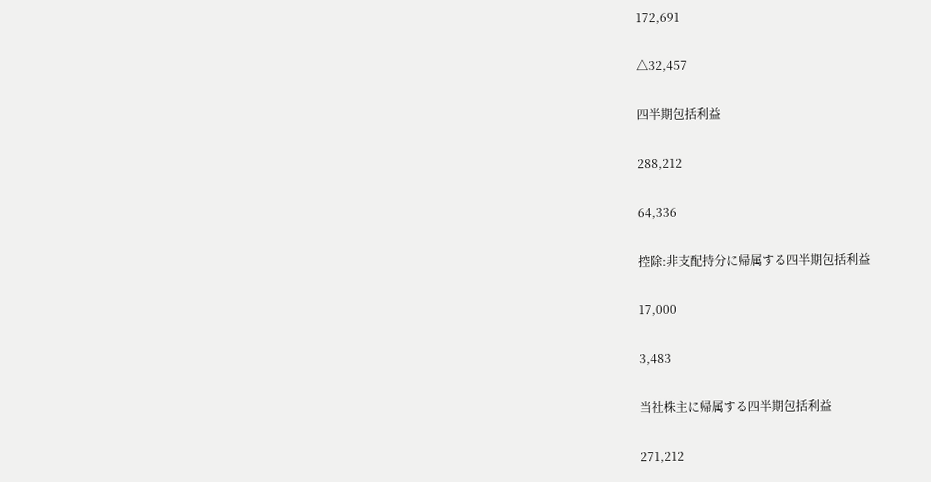172,691

△32,457

四半期包括利益

288,212

64,336

控除:非支配持分に帰属する四半期包括利益

17,000

3,483

当社株主に帰属する四半期包括利益

271,212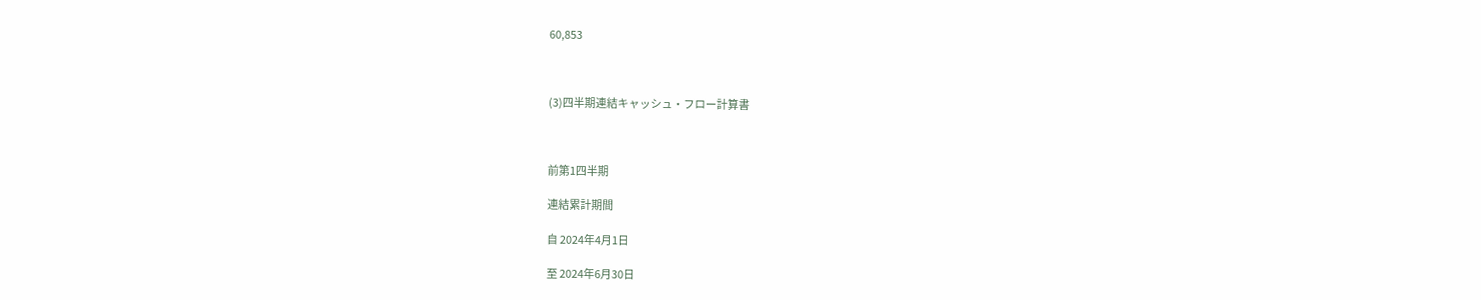60,853



(3)四半期連結キャッシュ・フロー計算書



前第1四半期

連結累計期間

自 2024年4月1日

至 2024年6月30日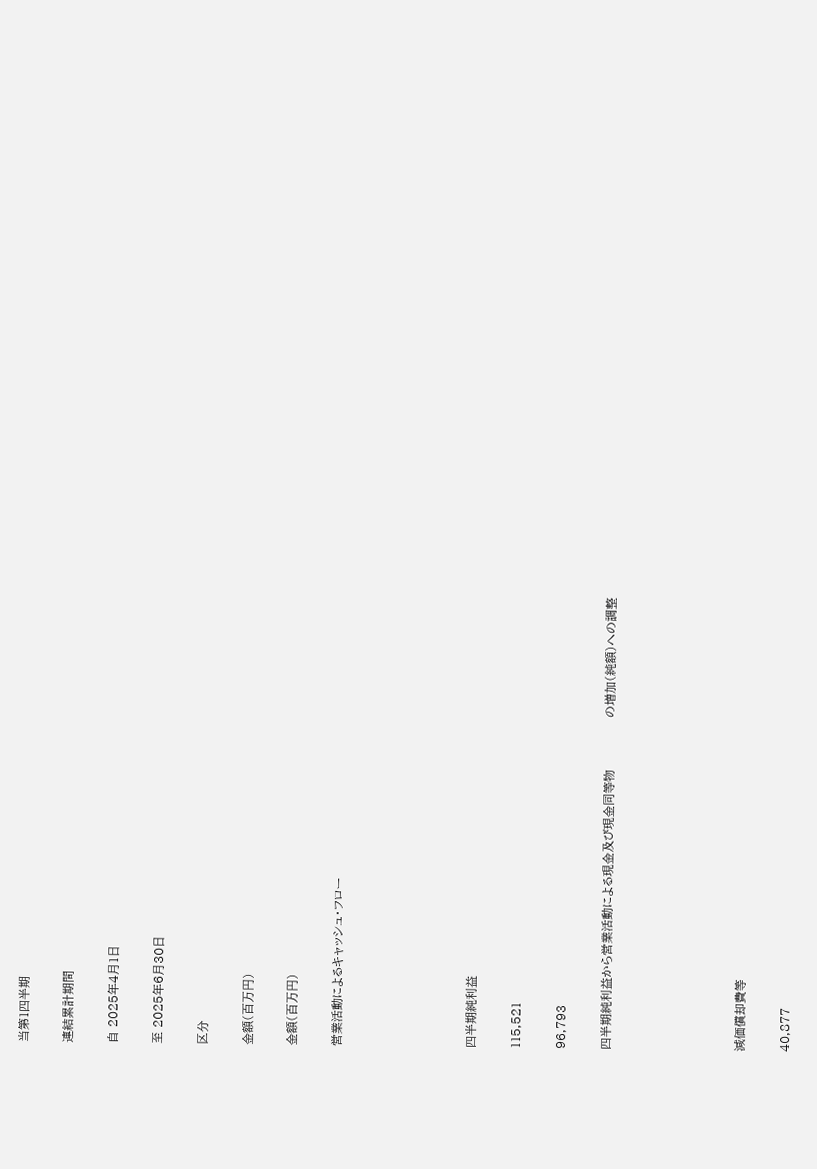当第1四半期

連結累計期間

自 2025年4月1日

至 2025年6月30日

区分

金額(百万円)

金額(百万円)

営業活動によるキャッシュ・フロー





四半期純利益

115,521

96,793

四半期純利益から営業活動による現金及び現金同等物             の増加(純額)への調整





減価償却費等

40,877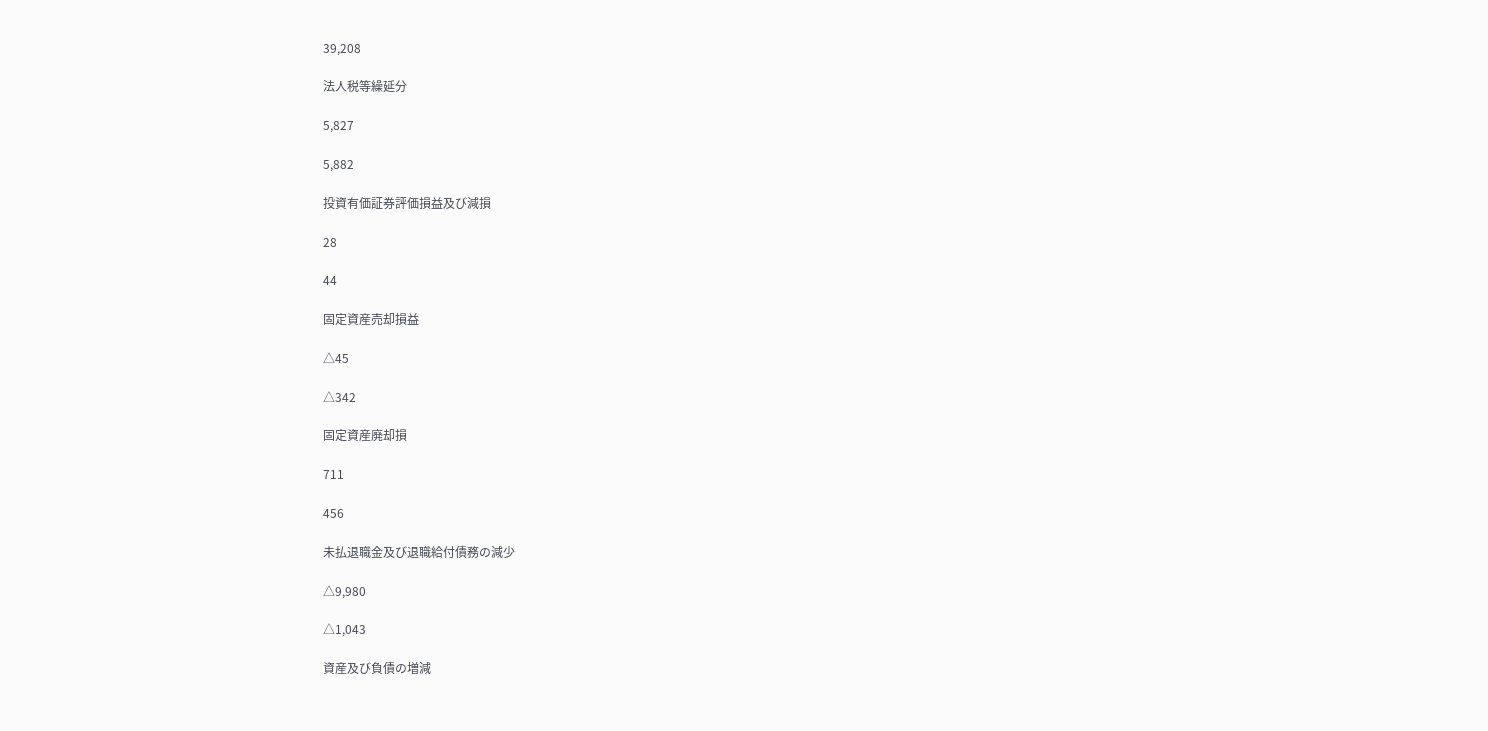39,208

法人税等繰延分

5,827

5,882

投資有価証券評価損益及び減損

28

44

固定資産売却損益

△45

△342

固定資産廃却損

711

456

未払退職金及び退職給付債務の減少

△9,980

△1,043

資産及び負債の増減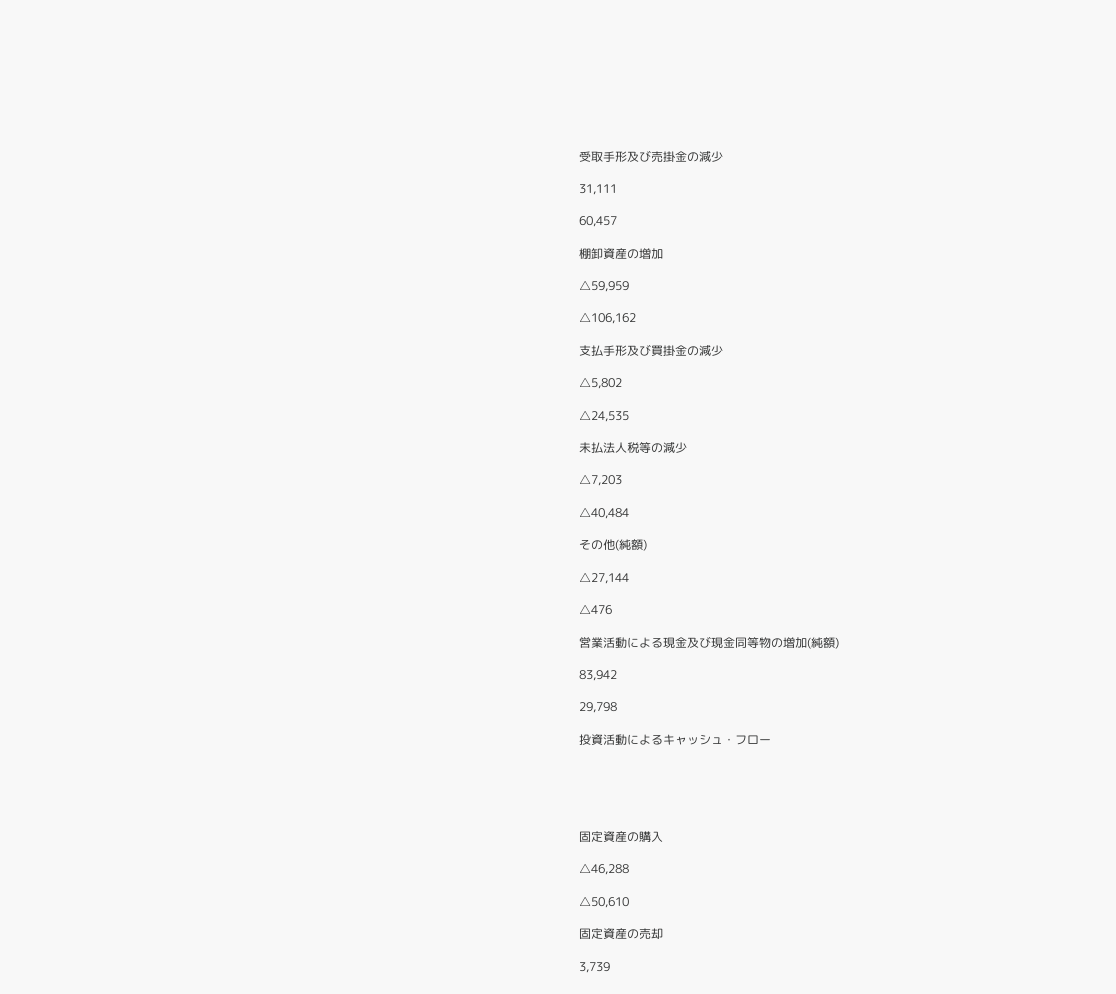受取手形及び売掛金の減少

31,111

60,457

棚卸資産の増加

△59,959

△106,162

支払手形及び買掛金の減少

△5,802

△24,535

未払法人税等の減少

△7,203

△40,484

その他(純額)

△27,144

△476

営業活動による現金及び現金同等物の増加(純額)

83,942

29,798

投資活動によるキャッシュ・フロー





固定資産の購入

△46,288

△50,610

固定資産の売却

3,739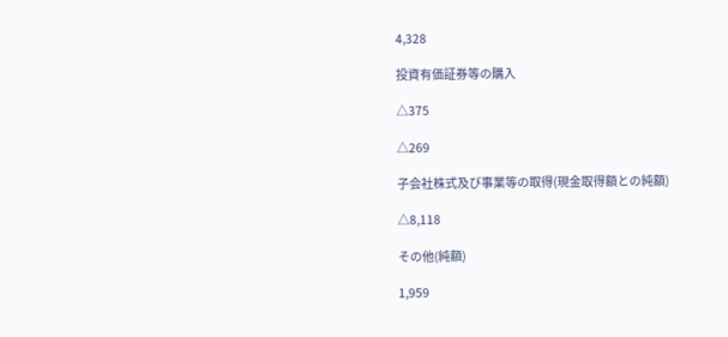4,328

投資有価証券等の購入

△375

△269

子会社株式及び事業等の取得(現金取得額との純額)

△8,118

その他(純額)

1,959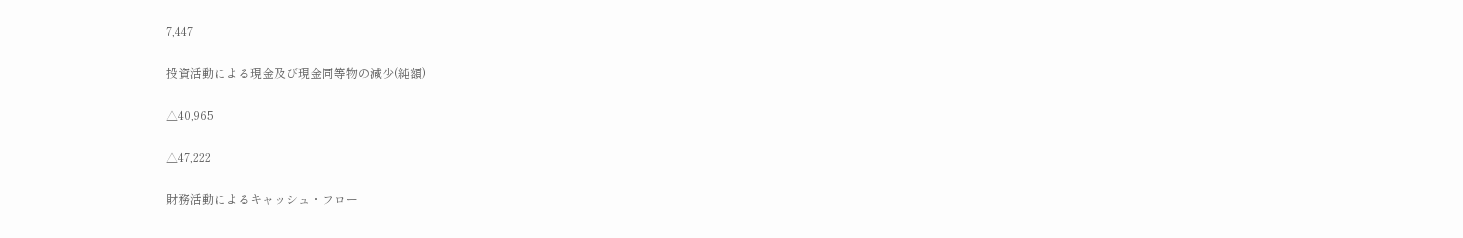7,447

投資活動による現金及び現金同等物の減少(純額)

△40,965

△47,222

財務活動によるキャッシュ・フロー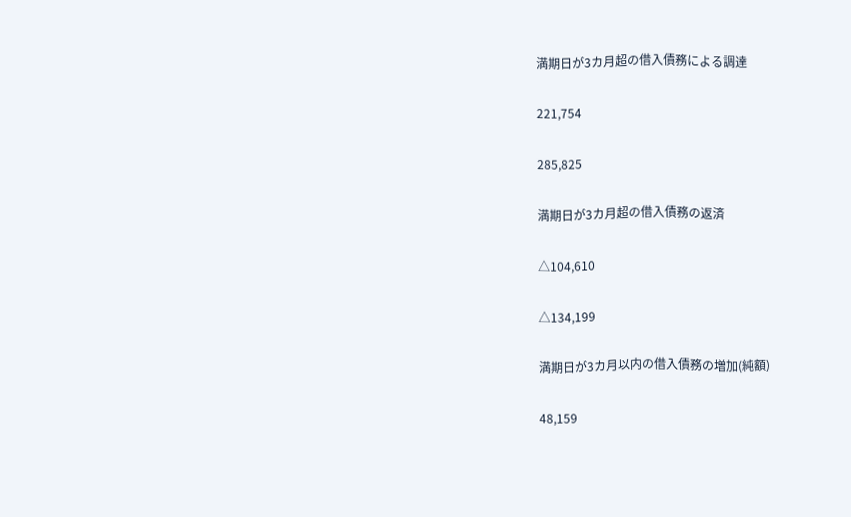満期日が3カ月超の借入債務による調達

221,754

285,825

満期日が3カ月超の借入債務の返済

△104,610

△134,199

満期日が3カ月以内の借入債務の増加(純額)

48,159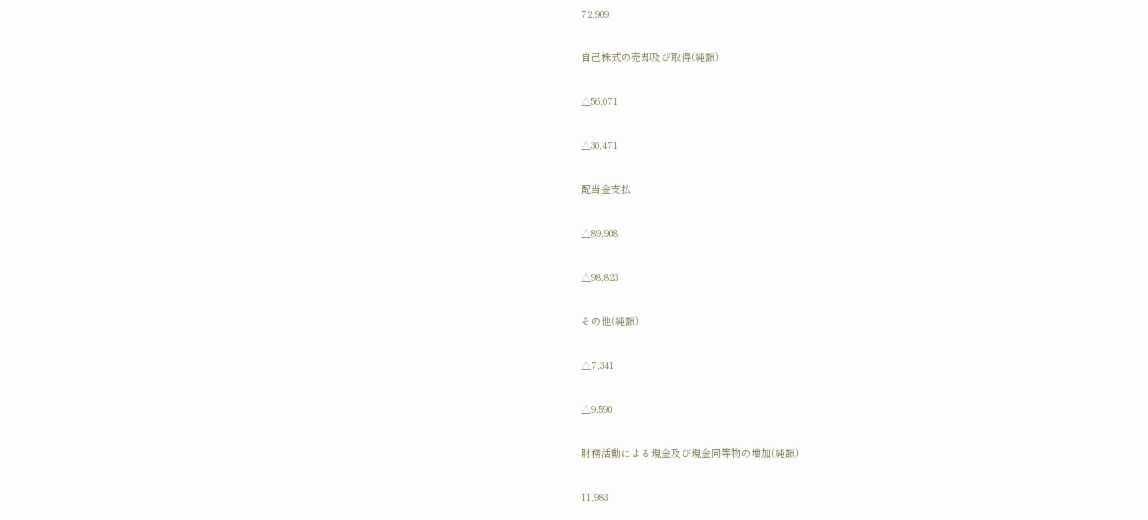72,909

自己株式の売却及び取得(純額)

△56,071

△30,471

配当金支払

△89,908

△98,823

その他(純額)

△7,341

△9,590

財務活動による現金及び現金同等物の増加(純額)

11,983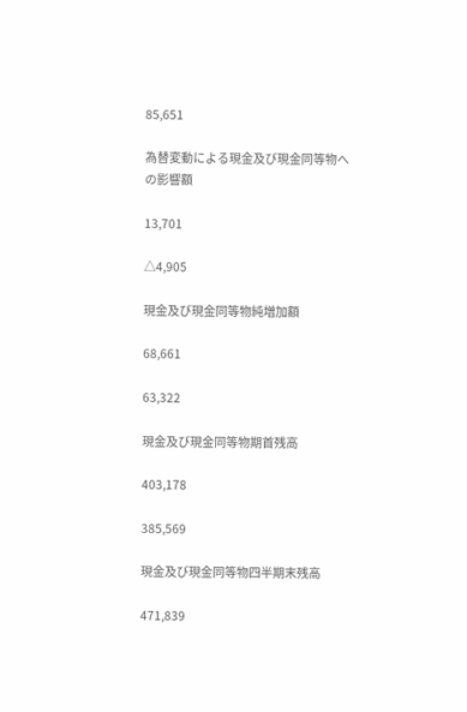85,651

為替変動による現金及び現金同等物への影響額

13,701

△4,905

現金及び現金同等物純増加額

68,661

63,322

現金及び現金同等物期首残高

403,178

385,569

現金及び現金同等物四半期末残高

471,839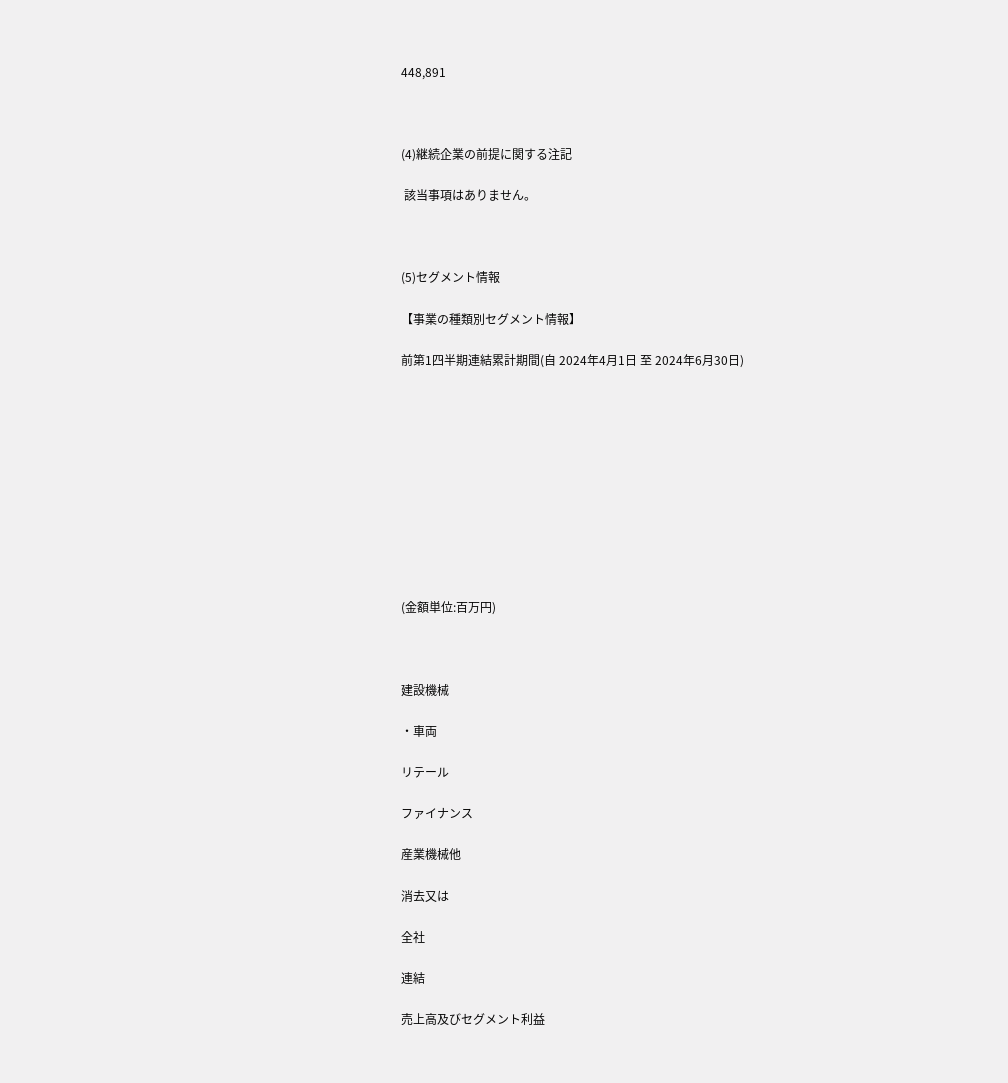448,891



(4)継続企業の前提に関する注記

 該当事項はありません。



(5)セグメント情報

【事業の種類別セグメント情報】

前第1四半期連結累計期間(自 2024年4月1日 至 2024年6月30日)











(金額単位:百万円)



建設機械

・車両

リテール

ファイナンス

産業機械他

消去又は

全社

連結

売上高及びセグメント利益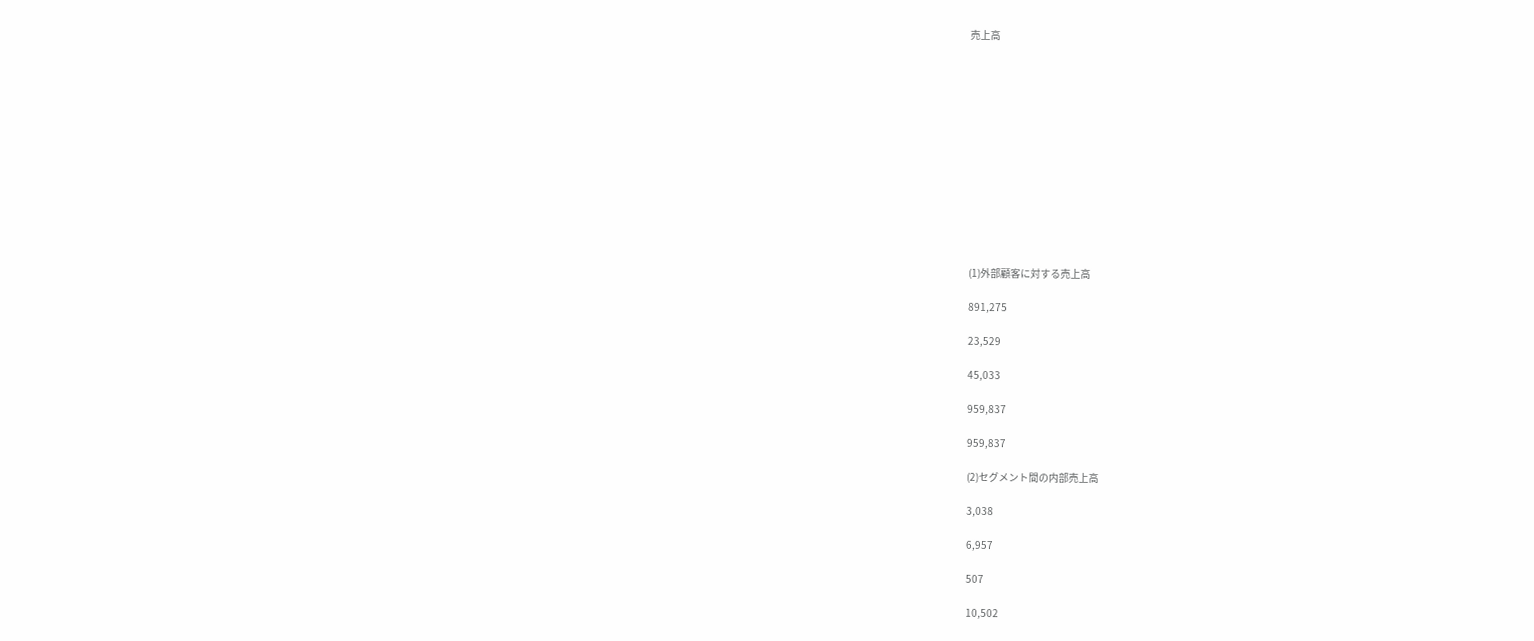売上高













(1)外部顧客に対する売上高

891,275

23,529

45,033

959,837

959,837

(2)セグメント間の内部売上高

3,038

6,957

507

10,502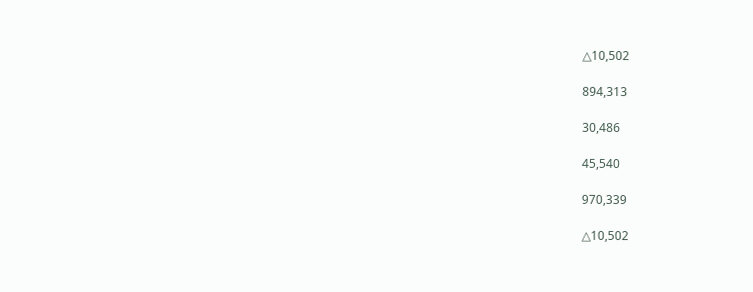△10,502

894,313

30,486

45,540

970,339

△10,502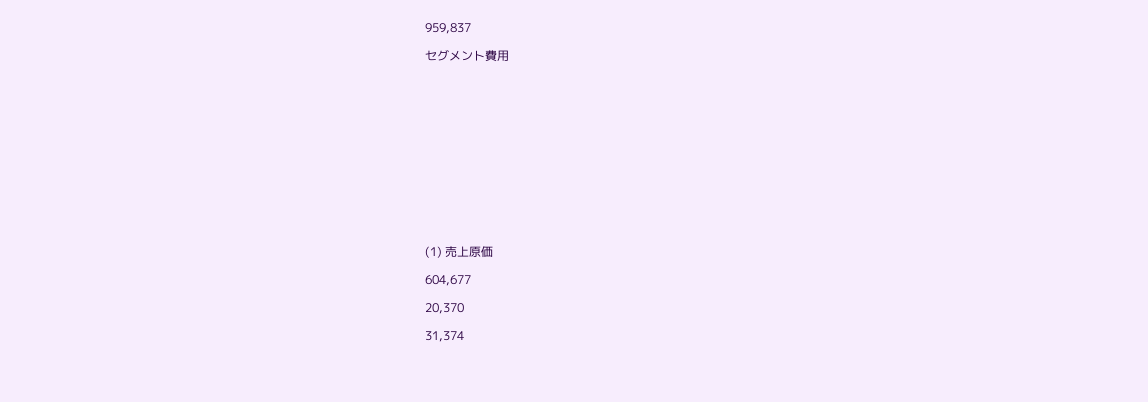959,837

セグメント費用













(1) 売上原価

604,677

20,370

31,374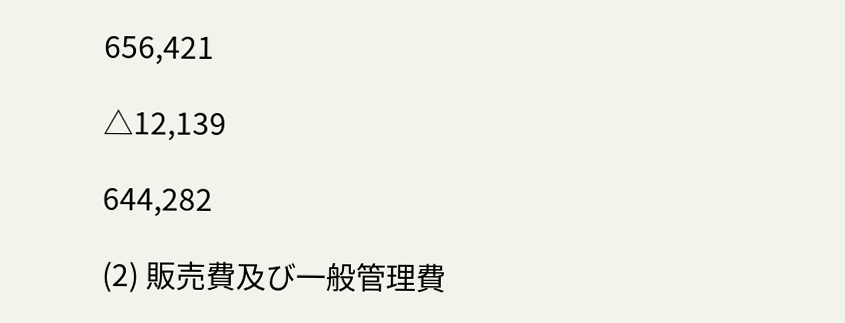656,421

△12,139

644,282

(2) 販売費及び一般管理費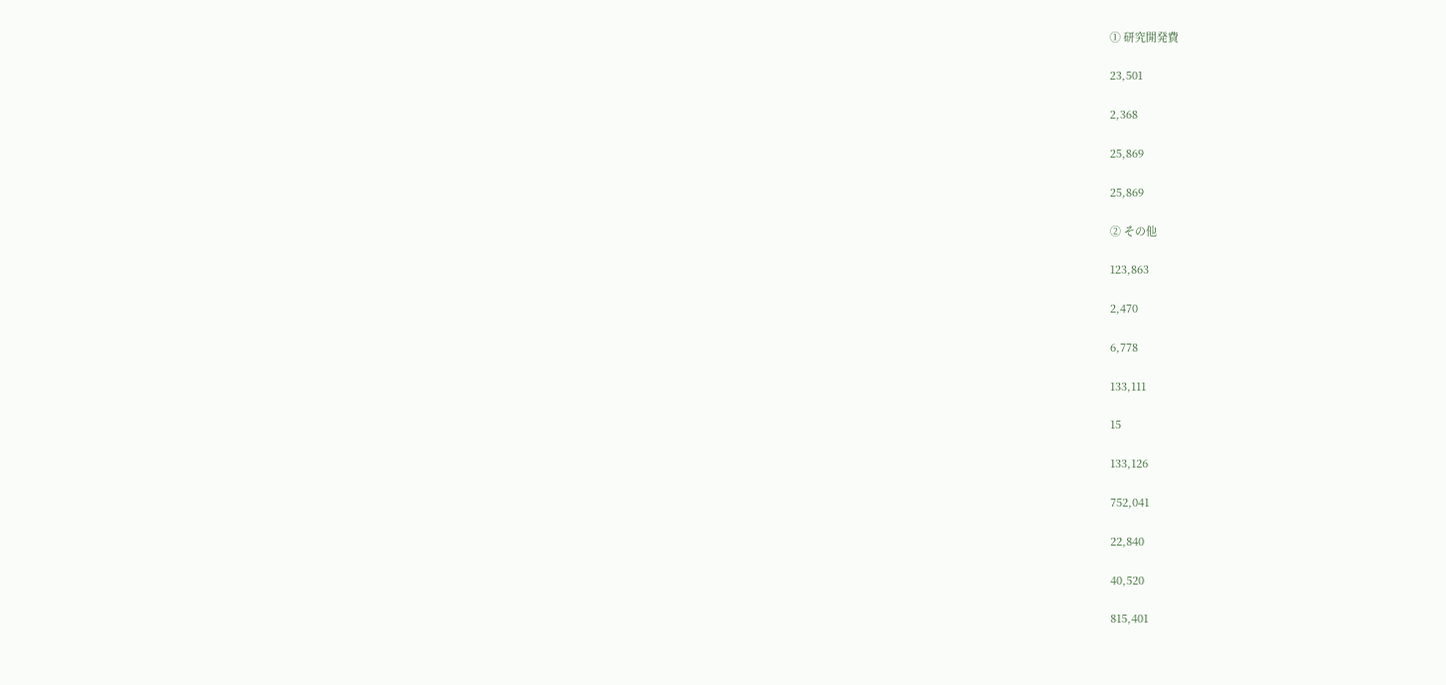① 研究開発費

23,501

2,368

25,869

25,869

② その他

123,863

2,470

6,778

133,111

15

133,126

752,041

22,840

40,520

815,401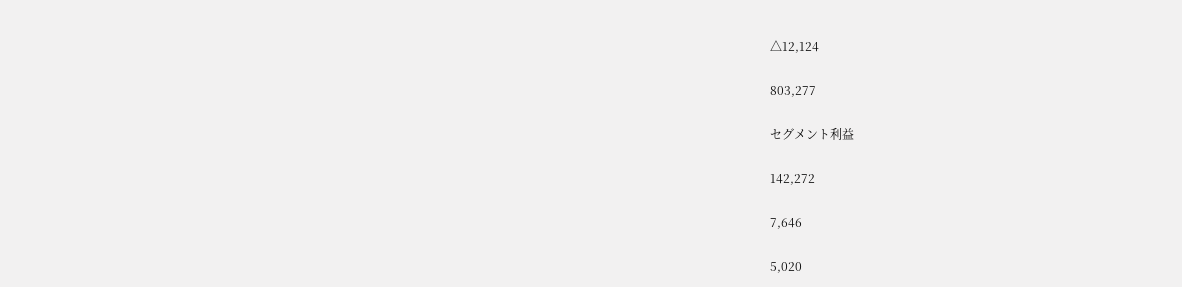△12,124

803,277

セグメント利益

142,272

7,646

5,020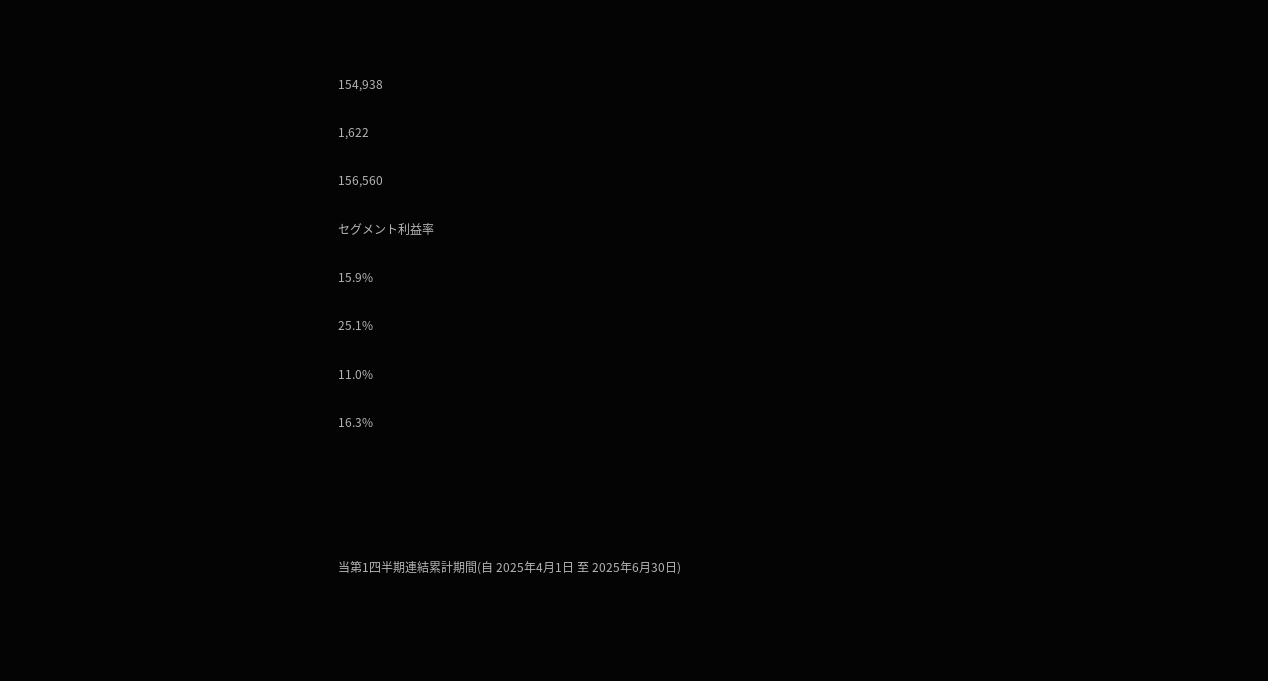154,938

1,622

156,560

セグメント利益率

15.9%

25.1%

11.0%

16.3%





当第1四半期連結累計期間(自 2025年4月1日 至 2025年6月30日)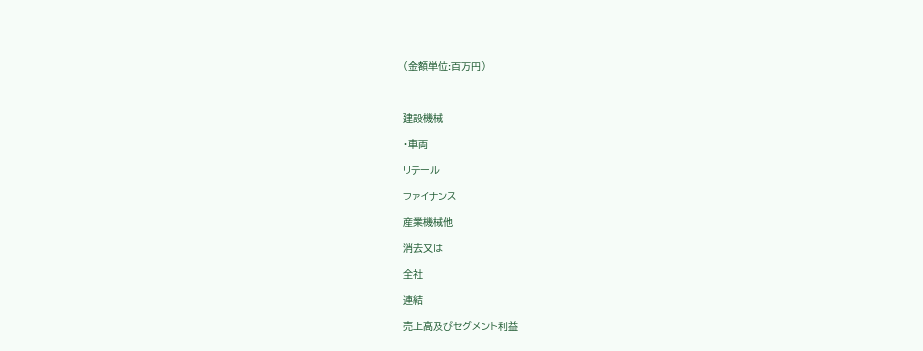(金額単位:百万円)



建設機械

・車両

リテール

ファイナンス

産業機械他

消去又は

全社

連結

売上高及びセグメント利益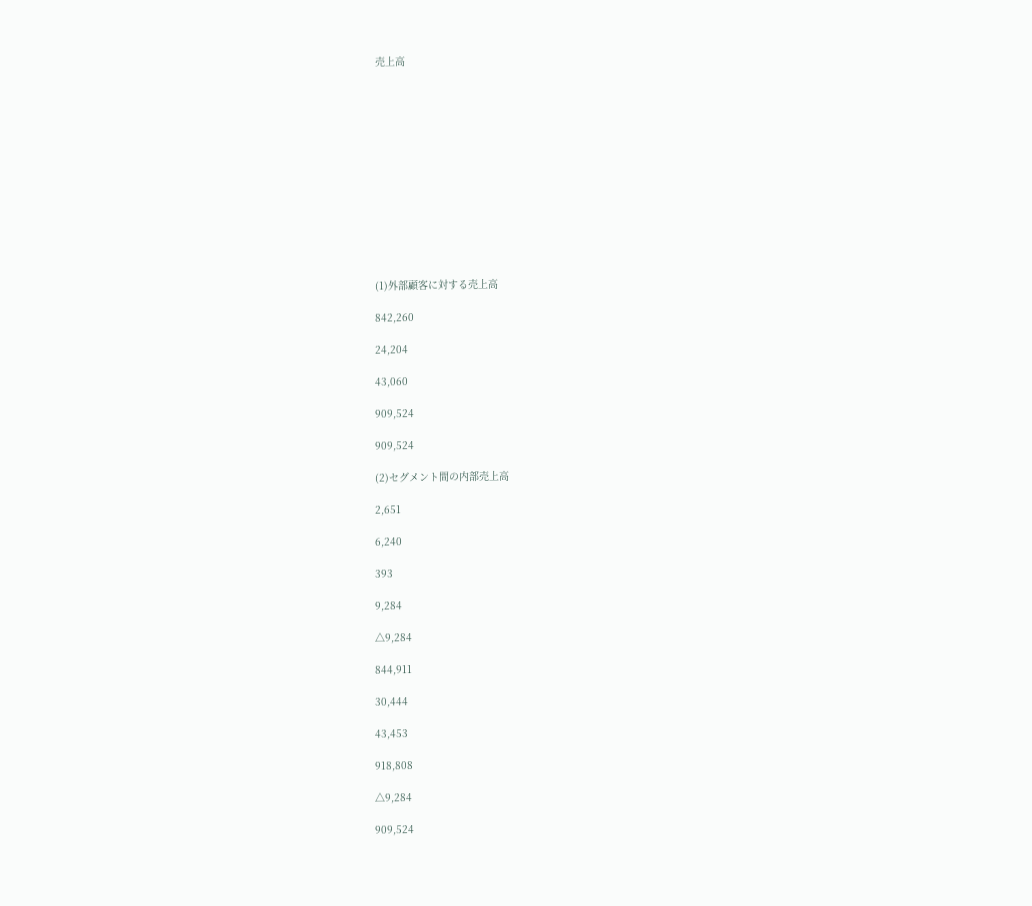売上高













(1)外部顧客に対する売上高

842,260

24,204

43,060

909,524

909,524

(2)セグメント間の内部売上高

2,651

6,240

393

9,284

△9,284

844,911

30,444

43,453

918,808

△9,284

909,524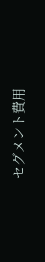セグメント費用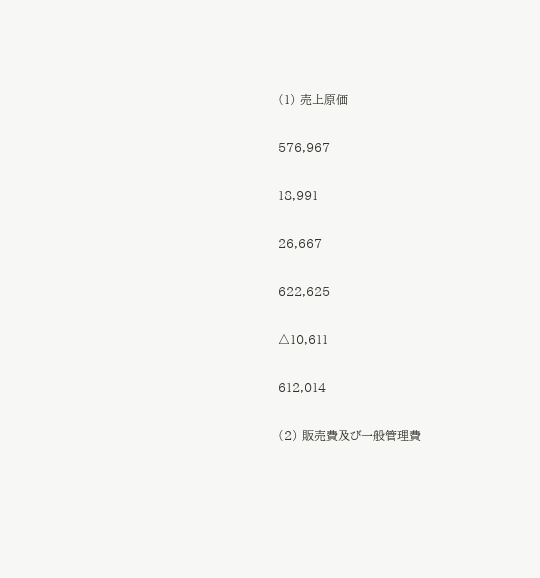(1) 売上原価

576,967

18,991

26,667

622,625

△10,611

612,014

(2) 販売費及び一般管理費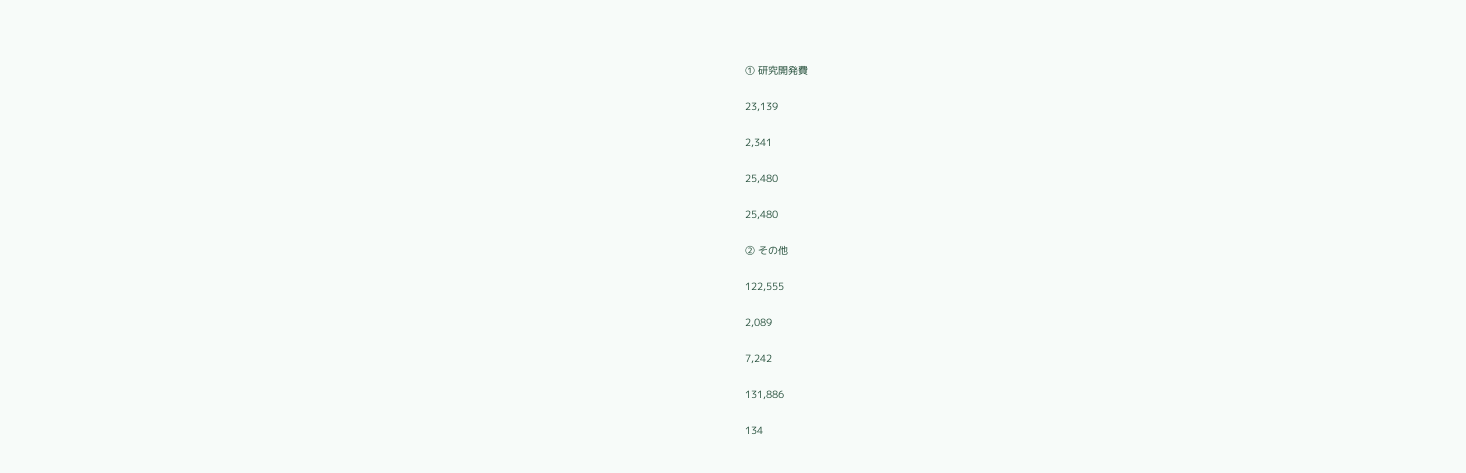① 研究開発費

23,139

2,341

25,480

25,480

② その他

122,555

2,089

7,242

131,886

134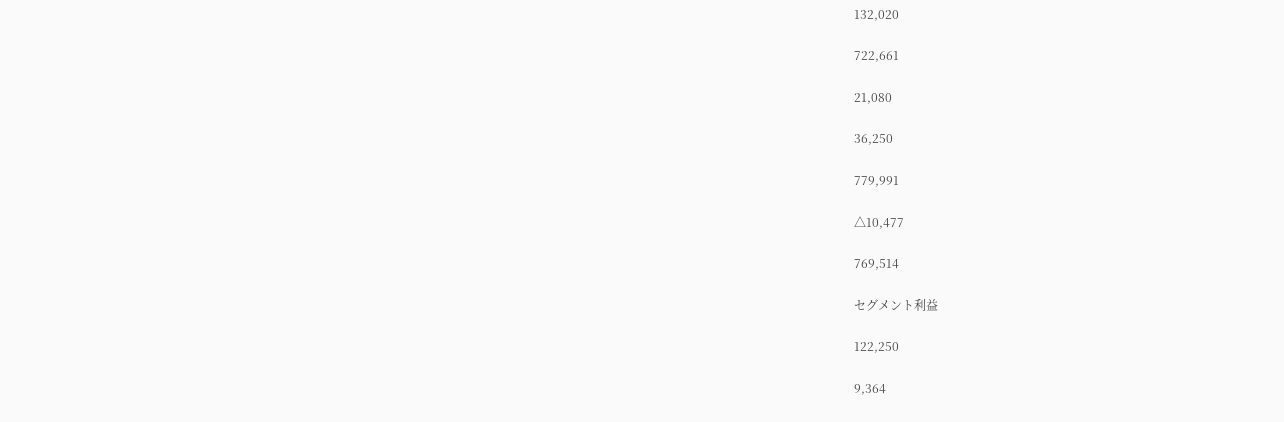132,020

722,661

21,080

36,250

779,991

△10,477

769,514

セグメント利益

122,250

9,364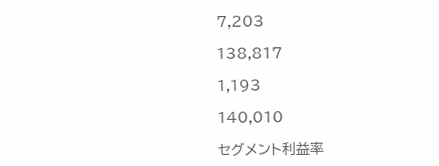7,203

138,817

1,193

140,010

セグメント利益率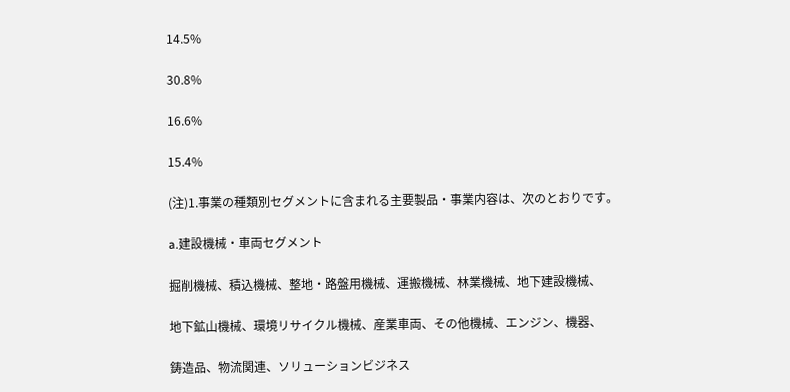14.5%

30.8%

16.6%

15.4%

(注)1.事業の種類別セグメントに含まれる主要製品・事業内容は、次のとおりです。

a.建設機械・車両セグメント

掘削機械、積込機械、整地・路盤用機械、運搬機械、林業機械、地下建設機械、

地下鉱山機械、環境リサイクル機械、産業車両、その他機械、エンジン、機器、

鋳造品、物流関連、ソリューションビジネス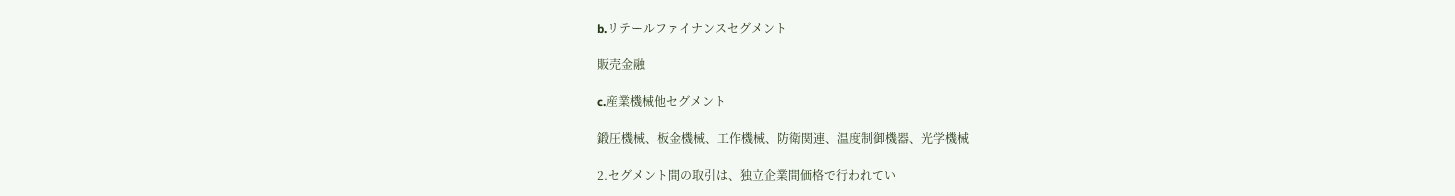b.リテールファイナンスセグメント

販売金融

c.産業機械他セグメント

鍛圧機械、板金機械、工作機械、防衛関連、温度制御機器、光学機械

2.セグメント間の取引は、独立企業間価格で行われてい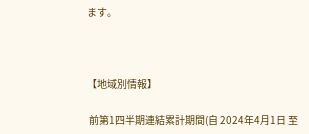ます。



【地域別情報】

 前第1四半期連結累計期間(自 2024年4月1日 至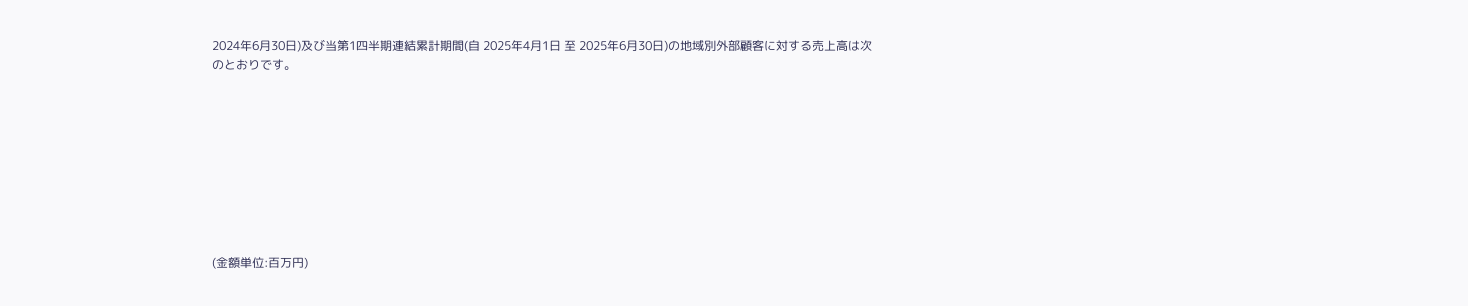2024年6月30日)及び当第1四半期連結累計期間(自 2025年4月1日 至 2025年6月30日)の地域別外部顧客に対する売上高は次のとおりです。









(金額単位:百万円)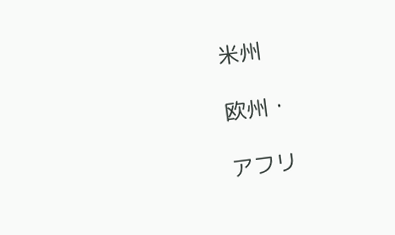米州

欧州・

アフリ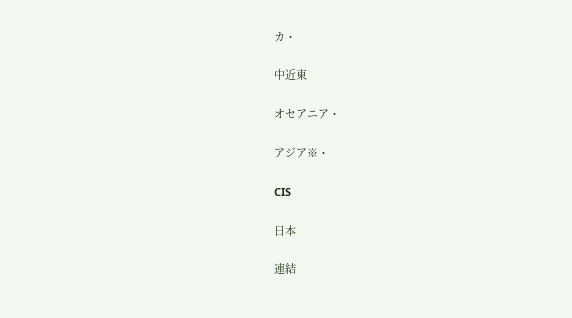カ・

中近東

オセアニア・

アジア※・

CIS

日本

連結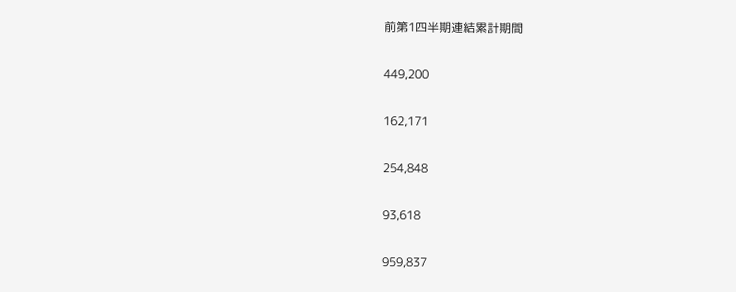前第1四半期連結累計期間

449,200

162,171

254,848

93,618

959,837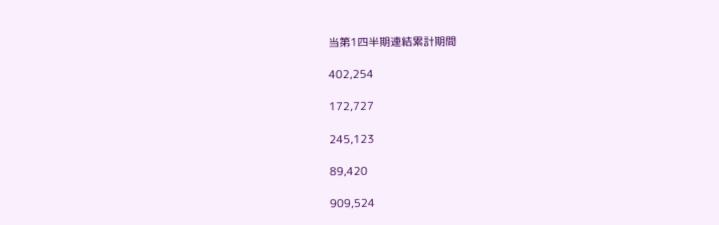当第1四半期連結累計期間

402,254

172,727

245,123

89,420

909,524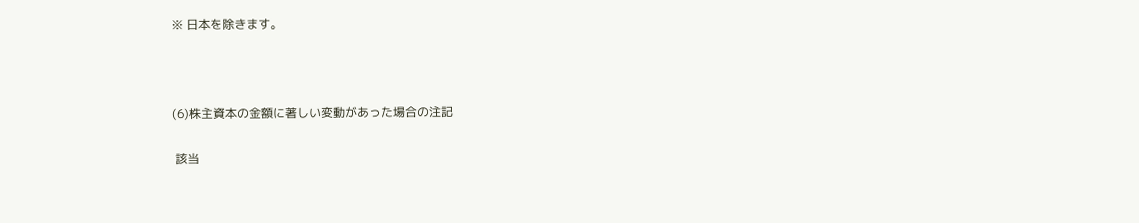※ 日本を除きます。



(6)株主資本の金額に著しい変動があった場合の注記

 該当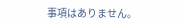事項はありません。